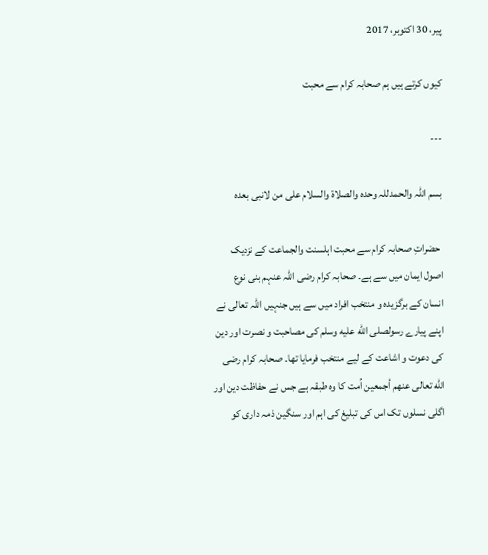پیر، 30 اکتوبر، 2017

کیوں کرتے ہیں ہم صحابہ کرام سے محبت

---

بسم اللہ والحمدللہ وحدہ والصلاۃ والسلام علی من لانبی بعدہ

 حضراتِ صحابہ کرام سے محبت اہلسنت والجماعت کے نزدیک اصول ایمان میں سے ہے۔ صحابہ کرام رضی اللہ عنہم بنی نوع انسان کے برگزیدہ و منتخب افراد میں سے ہیں جنہیں اللہ تعالی نے اپنے پیارے رسولصلى الله عليه وسلم کی مصاحبت و نصرت اور دین کی دعوت و اشاعت کے لیے منتخب فرمایا تھا۔ صحابہ کرام رضی الله تعالی عنهم أجمعین اُمت کا وہ طبقہ ہے جس نے حفاظت دین اور اگلی نسلوں تک اس کی تبلیغ کی اہم اور سنگین ذمہ داری کو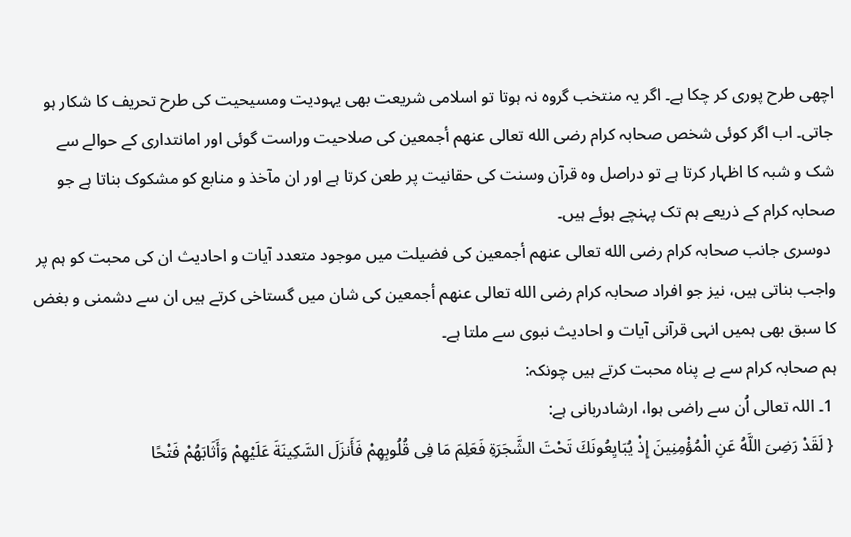اچھی طرح پوری کر چکا ہے۔ اگر یہ منتخب گروہ نہ ہوتا تو اسلامی شریعت بھی یہودیت ومسیحیت کی طرح تحریف کا شکار ہو جاتی۔ اب اگر کوئی شخص صحابہ کرام رضی الله تعالی عنهم أجمعین کی صلاحیت وراست گوئی اور امانتداری کے حوالے سے شک و شبہ کا اظہار کرتا ہے تو دراصل وہ قرآن وسنت کی حقانیت پر طعن کرتا ہے اور ان مآخذ و منابع کو مشکوک بناتا ہے جو صحابہ کرام کے ذریعے ہم تک پہنچے ہوئے ہیں۔
 دوسری جانب صحابہ کرام رضی الله تعالی عنهم أجمعین کی فضیلت میں موجود متعدد آیات و احادیث ان کی محبت کو ہم پر واجب بناتی ہیں، نیز جو افراد صحابہ کرام رضی الله تعالی عنهم أجمعین کی شان میں گستاخی کرتے ہیں ان سے دشمنی و بغض کا سبق بھی ہمیں انہی قرآنی آیات و احادیث نبوی سے ملتا ہے۔
ہم صحابہ کرام سے بے پناہ محبت کرتے ہیں چونکہ:
 1۔ اللہ تعالی اُن سے راضی ہوا، ارشادربانی ہے:
 { لَقَدْ رَضِیَ اللَّهُ عَنِ الْمُؤْمِنِینَ إِذْ یُبَایِعُونَكَ تَحْتَ الشَّجَرَةِ فَعَلِمَ مَا فِی قُلُوبِهِمْ فَأَنزَلَ السَّكِینَةَ عَلَیْهِمْ وَأَثَابَهُمْ فَتْحًا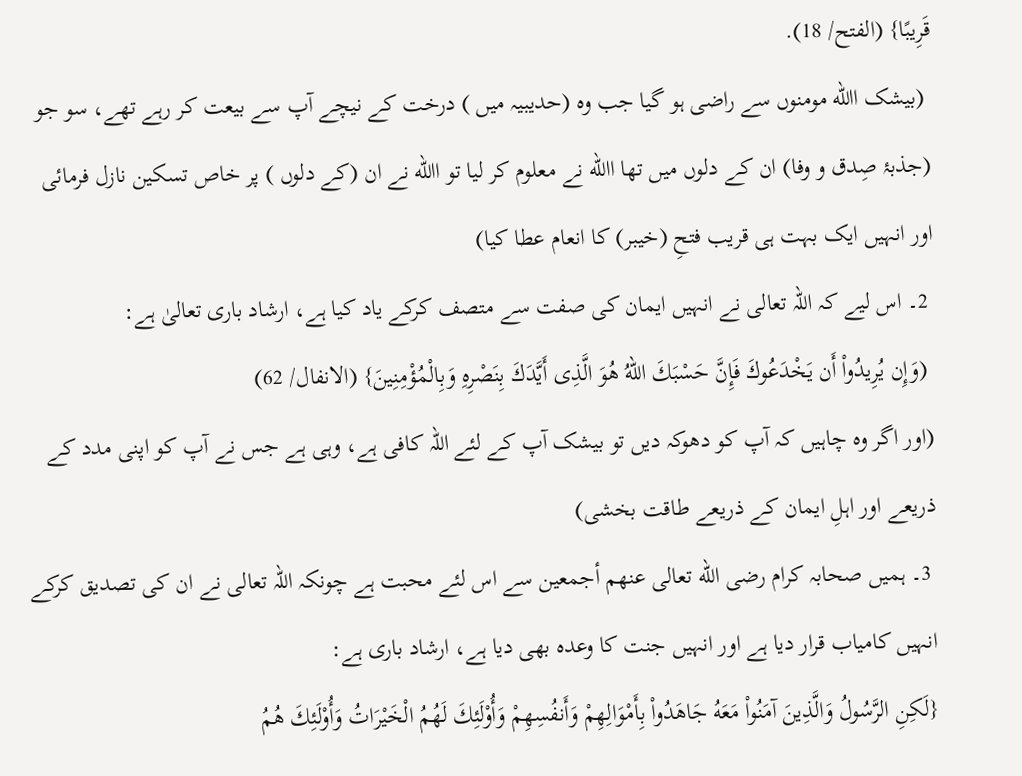قَرِیبًا} (الفتح/ 18).
 (بیشک االله مومنوں سے راضی ہو گیا جب وہ (حدیبیہ میں ) درخت کے نیچے آپ سے بیعت کر رہے تھے، سو جو (جذبۂ صِدق و وفا) ان کے دلوں میں تھا االله نے معلوم کر لیا تو االله نے ان (کے دلوں ) پر خاص تسکین نازل فرمائی اور انہیں ایک بہت ہی قریب فتحِ (خیبر) کا انعام عطا کیا)
 2۔ اس لیے کہ اللہ تعالی نے انہیں ایمان کی صفت سے متصف کرکے یاد کیا ہے، ارشاد باری تعالیٰ ہے:
 (وَإِن یُرِیدُواْ أَن یَخْدَعُوكَ فَإِنَّ حَسْبَكَ اللّهُ هُوَ الَّذِی أَیَّدَكَ بِنَصْرِهِ وَبِالْمُؤْمِنِینَ} (الانفال/ 62)
(اور اگر وہ چاہیں کہ آپ کو دھوکہ دیں تو بیشک آپ کے لئے اللہ کافی ہے، وہی ہے جس نے آپ کو اپنی مدد کے ذریعے اور اہلِ ایمان کے ذریعے طاقت بخشی)
 3۔ ہمیں صحابہ کرام رضی الله تعالی عنهم أجمعین سے اس لئے محبت ہے چونکہ اللہ تعالی نے ان کی تصدیق کرکے انہیں کامیاب قرار دیا ہے اور انہیں جنت کا وعدہ بھی دیا ہے، ارشاد باری ہے:
{لَكِنِ الرَّسُولُ وَالَّذِینَ آمَنُواْ مَعَهُ جَاهَدُواْ بِأَمْوَالِهِمْ وَأَنفُسِهِمْ وَأُوْلَئِكَ لَهُمُ الْخَیْرَاتُ وَأُوْلَئِكَ هُمُ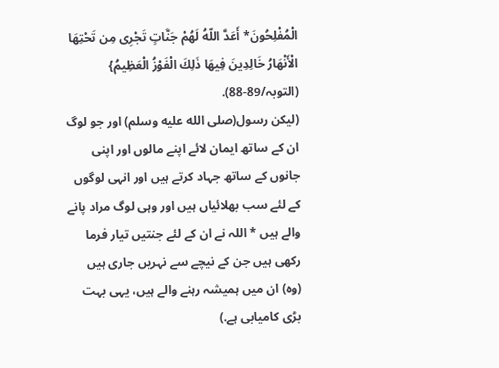الْمُفْلِحُونَ* أَعَدَّ اللّهُ لَهُمْ جَنَّاتٍ تَجْرِی مِن تَحْتِهَا الْأَنْهَارُ خَالِدِینَ فِیهَا ذَلِكَ الْفَوْزُ الْعَظِیمُ} (التوبہ/89-88).
(لیکن رسول(صلى الله عليه وسلم) اور جو لوگ ان کے ساتھ ایمان لائے اپنے مالوں اور اپنی جانوں کے ساتھ جہاد کرتے ہیں اور انہی لوگوں کے لئے سب بھلائیاں ہیں اور وہی لوگ مراد پانے والے ہیں * اللہ نے ان کے لئے جنتیں تیار فرما رکھی ہیں جن کے نیچے سے نہریں جاری ہیں (وہ) ان میں ہمیشہ رہنے والے ہیں، یہی بہت بڑی کامیابی ہے.)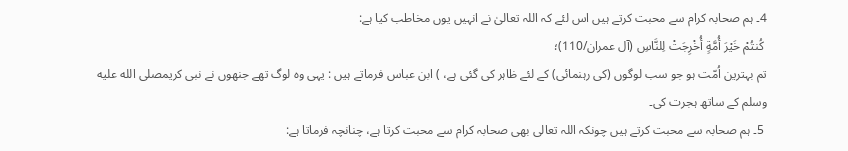4۔ ہم صحابہ کرام سے محبت کرتے ہیں اس لئے کہ اللہ تعالیٰ نے انہیں یوں مخاطب کیا ہے:
 كُنتُمْ خَیْرَ أُمَّةٍ أُخْرِجَتْ لِلنَّاسِ (آل عمران/110)؛
تم بہترین اُمّت ہو جو سب لوگوں (کی رہنمائی) کے لئے ظاہر کی گئی ہے، ) ابن عباس فرماتے ہیں : یہی وہ لوگ تھے جنھوں نے نبی کریمصلى الله عليه وسلم کے ساتھ ہجرت کی۔
 5۔ ہم صحابہ سے محبت کرتے ہیں چونکہ اللہ تعالی بھی صحابہ کرام سے محبت کرتا ہے، چنانچہ فرماتا ہے: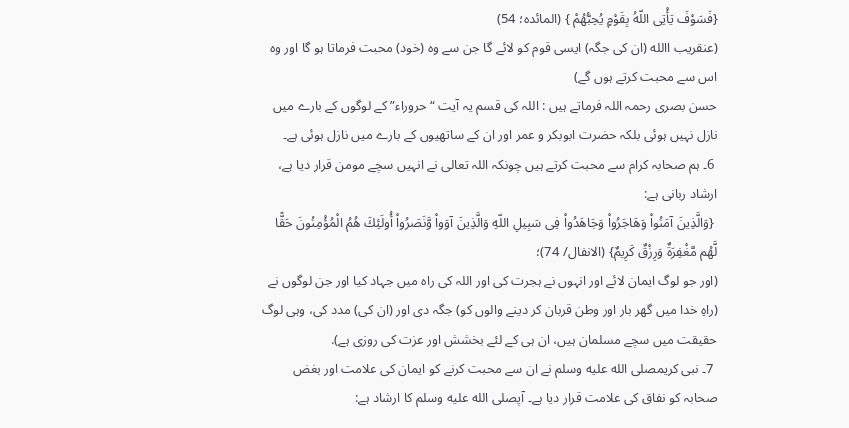{فَسَوْفَ یَأْتِی اللّهُ بِقَوْمٍ یُحِبُّهُمْ } (المائدہ؛ 54)
(عنقریب االله (ان کی جگہ) ایسی قوم کو لائے گا جن سے وہ (خود) محبت فرماتا ہو گا اور وہ اس سے محبت کرتے ہوں گے)
حسن بصری رحمہ اللہ فرماتے ہیں : اللہ کی قسم یہ آیت “حروراء” کے لوگوں کے بارے میں نازل نہیں ہوئی بلکہ حضرت ابوبکر و عمر اور ان کے ساتھیوں کے بارے میں نازل ہوئی ہے۔
 6۔ ہم صحابہ کرام سے محبت کرتے ہیں چونکہ اللہ تعالی نے انہیں سچے مومن قرار دیا ہے، ارشاد ربانی ہے:
 {وَالَّذِینَ آمَنُواْ وَهَاجَرُواْ وَجَاهَدُواْ فِی سَبِیلِ اللّهِ وَالَّذِینَ آوَواْ وَّنَصَرُواْ أُولَئِكَ هُمُ الْمُؤْمِنُونَ حَقًّا لَّهُم مَّغْفِرَةٌ وَرِزْقٌ كَرِیمٌ} (الانفال/ 74)؛
(اور جو لوگ ایمان لائے اور انہوں نے ہجرت کی اور اللہ کی راہ میں جہاد کیا اور جن لوگوں نے (راہِ خدا میں گھر بار اور وطن قربان کر دینے والوں کو) جگہ دی اور (ان کی) مدد کی، وہی لوگ حقیقت میں سچے مسلمان ہیں، ان ہی کے لئے بخشش اور عزت کی روزی ہے).
 7۔ نبی کریمصلى الله عليه وسلم نے ان سے محبت کرنے کو ایمان کی علامت اور بغض صحابہ کو نفاق کی علامت قرار دیا ہے۔ آپصلى الله عليه وسلم کا ارشاد ہے: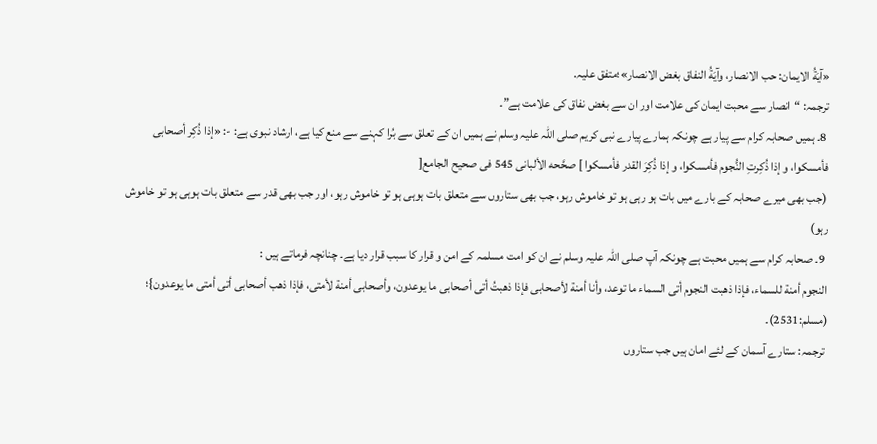«آیَةُ الایمان: حب الانصار، وآیَةُ النفاق بغض الانصار»؛متفق علیہ.
ترجمہ: “انصار سے محبت ایمان کی علامت اور ان سے بغض نفاق کی علامت ہے”۔
 8۔ ہمیں صحابہ کرام سے پیار ہے چونکہ ہمارے پیارے نبی کریم صلی اللہ علیہ وسلم نے ہمیں ان کے تعلق سے بُرا کہنے سے منع کیا ہے، ارشاد نبوی ہے: -: «إذا ذُكِر أصحابی فأمسكوا، و إذا ذُكِرتِ النُّجوم فأمسكوا، و إذا ذُكِرَ القدر فأمسكوا ] صحَّحه الألبانی 545 فی صحیح الجامع[
 (جب بھی میرے صحابہ کے بارے میں بات ہو رہی ہو تو خاموش رہو، جب بھی ستاروں سے متعلق بات ہوہی ہو تو خاموش رہو، اور جب بھی قدر سے متعلق بات ہوہی ہو تو خاموش رہو)
 9۔ صحابہ کرام سے ہمیں محبت ہے چونکہ آپ صلی اللہ علیہ وسلم نے ان کو امت مسلمہ کے امن و قرار کا سبب قرار دیا ہے۔ چنانچہ فرماتے ہیں :
النجوم أمنة للسماء، فإذا ذهبت النجوم أتی السماء ما توعد، وأنا أمنة لأصحابی فإذا ذهبتُ أتی أصحابی ما یوعدون، وأصحابی أمنة لأمتی، فإذا ذهب أصحابی أتی أمتی ما یوعدون}؛ (مسلم:2531)۔
 ترجمہ: ستارے آسمان کے لئے امان ہیں جب ستاروں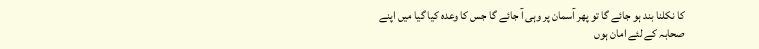کا نکلنا بند ہو جائے گا تو پھر آسمان پر وہی آ جائے گا جس کا وعدہ کیا گیا میں اپنے صحابہ کے لئے امان ہوں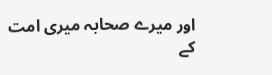اور میرے صحابہ میری امت کے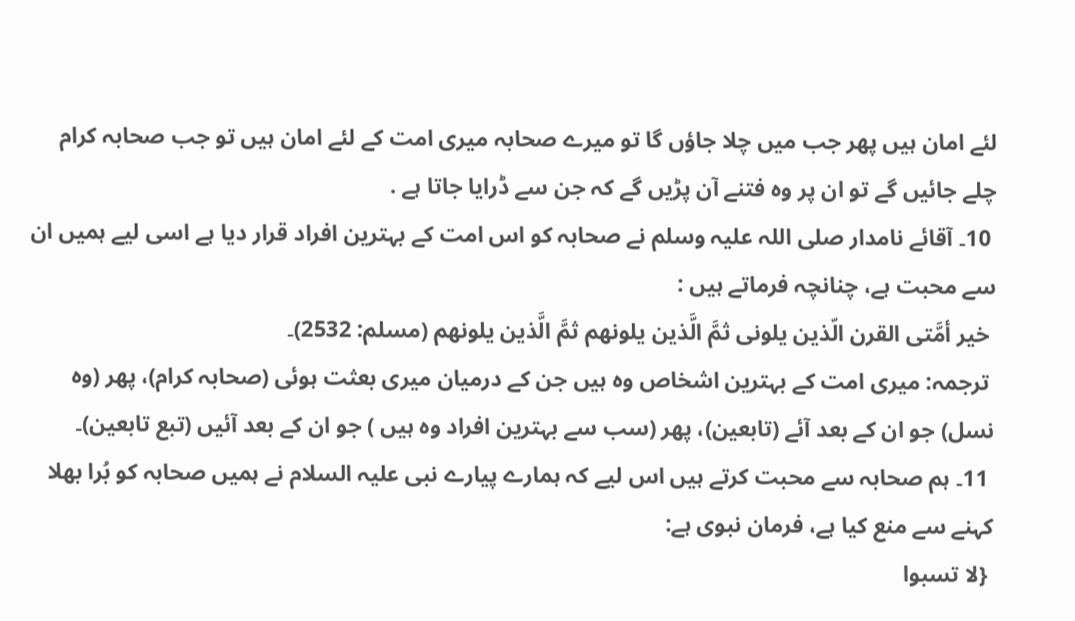لئے امان ہیں پھر جب میں چلا جاؤں گا تو میرے صحابہ میری امت کے لئے امان ہیں تو جب صحابہ کرام چلے جائیں گے تو ان پر وہ فتنے آن پڑیں گے کہ جن سے ڈرایا جاتا ہے .
 10۔ آقائے نامدار صلی اللہ علیہ وسلم نے صحابہ کو اس امت کے بہترین افراد قرار دیا ہے اسی لیے ہمیں ان سے محبت ہے، چنانچہ فرماتے ہیں :
 خیر أمَّتی القرن الّذین یلونی ثمَّ الَّذین یلونهم ثمَّ الَّذین یلونهم (مسلم: 2532)۔
 ترجمہ: میری امت کے بہترین اشخاص وہ ہیں جن کے درمیان میری بعثت ہوئی (صحابہ کرام)، پھر (وہ نسل) جو ان کے بعد آئے (تابعین)، پھر (سب سے بہترین افراد وہ ہیں ) جو ان کے بعد آئیں (تبع تابعین)۔
 11۔ ہم صحابہ سے محبت کرتے ہیں اس لیے کہ ہمارے پیارے نبی علیہ السلام نے ہمیں صحابہ کو بُرا بھلا کہنے سے منع کیا ہے، فرمان نبوی ہے:
 {لا تسبوا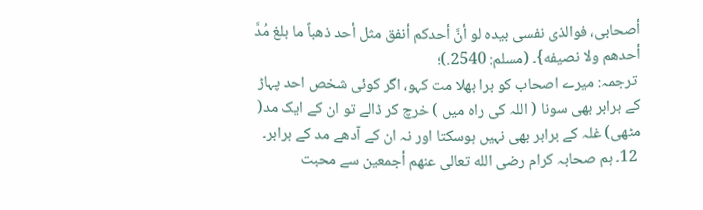أصحابی، فوالذی نفسی بیده لو أنَّ أحدكم أنفق مثل أحد ذهباً ما بلغ مُدَّ أحدهم ولا نصیفه}۔ (مسلم: 2540.)؛
 ترجمہ: میرے اصحاب کو برا بھلا مت کہو، اگر کوئی شخص احد پہاڑ کے برابر بھی سونا ( اللہ کی راہ میں ) خرچ کر ڈالے تو ان کے ایک مد( مٹھی) غلہ کے برابر بھی نہیں ہوسکتا اور نہ ان کے آدھے مد کے برابر۔
 12۔ ہم صحابہ کرام رضی الله تعالی عنهم أجمعین سے محبت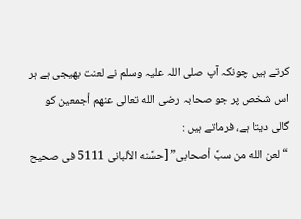کرتے ہیں چونکہ آپ صلی اللہ علیہ وسلم نے لعنت بھیجی ہے ہر اس شخص پر جو صحابہ رضی الله تعالی عنهم أجمعین کو گالی دیتا ہے، فرماتے ہیں :
 “لعن الله من سبَّ أصحابی” [حسَّنه الألبانی 5111 فی صحیح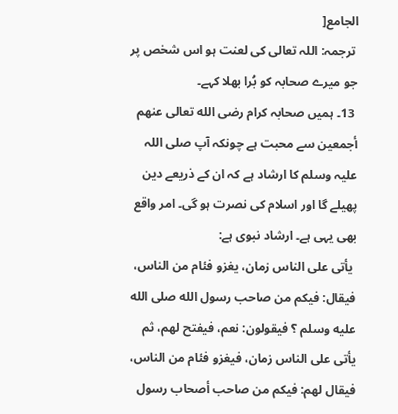الجامع[
 ترجمہ: اللہ تعالی کی لعنت ہو اس شخص پر جو میرے صحابہ کو بُرا بھلا کہے۔
 13۔ ہمیں صحابہ کرام رضی الله تعالی عنهم أجمعین سے محبت ہے چونکہ آپ صلی اللہ علیہ وسلم کا ارشاد ہے کہ ان کے ذریعے دین پھیلے گا اور اسلام کی نصرت ہو گی۔ امر واقع بھی یہی ہے۔ ارشاد نبوی ہے:
 یأتی علی الناس زمان، یغزو فئام من الناس، فیقال: فیكم من صاحب رسول الله صلی الله علیه وسلم ؟ فیقولون: نعم، فیفتح لهم، ثم یأتی علی الناس زمان، فیغزو فئام من الناس، فیقال لهم: فیكم من صاحب أصحاب رسول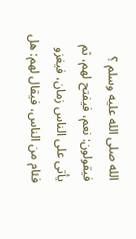الله صلی الله علیه وسلم ؟ فیقولون: نعم، فیفتح لهم، ثم یأتی علی الناس زمان، فیغزو فئام من الناس، فیقال لهم: هل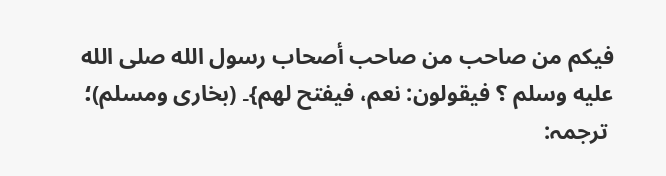فیكم من صاحب من صاحب أصحاب رسول الله صلی الله علیه وسلم ؟ فیقولون: نعم، فیفتح لهم}۔ (بخاری ومسلم)؛
 ترجمہ: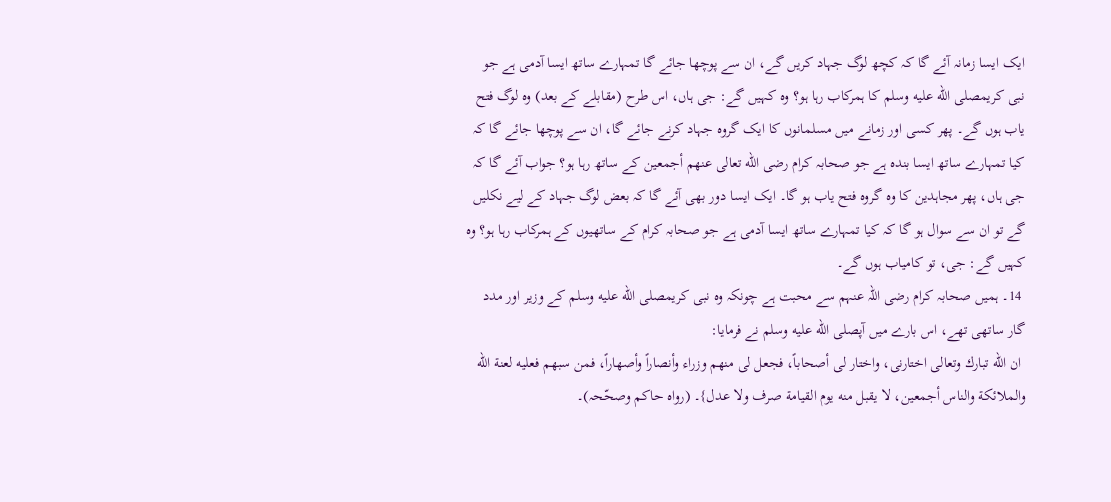ایک ایسا زمانہ آئے گا کہ کچھ لوگ جہاد کریں گے، ان سے پوچھا جائے گا تمہارے ساتھ ایسا آدمی ہے جو نبی کریمصلى الله عليه وسلم کا ہمرکاب رہا ہو؟ وہ کہیں گے: جی ہاں، اس طرح (مقابلے کے بعد) وہ لوگ فتح یاب ہوں گے۔ پھر کسی اور زمانے میں مسلمانوں کا ایک گروہ جہاد کرنے جائے گا، ان سے پوچھا جائے گا کہ کیا تمہارے ساتھ ایسا بندہ ہے جو صحابہ کرام رضی الله تعالی عنهم أجمعین کے ساتھ رہا ہو؟ جواب آئے گا کہ جی ہاں، پھر مجاہدین کا وہ گروہ فتح یاب ہو گا۔ ایک ایسا دور بھی آئے گا کہ بعض لوگ جہاد کے لیے نکلیں گے تو ان سے سوال ہو گا کہ کیا تمہارے ساتھ ایسا آدمی ہے جو صحابہ کرام کے ساتھیوں کے ہمرکاب رہا ہو؟ وہ کہیں گے: جی، تو کامیاب ہوں گے۔
 14۔ ہمیں صحابہ کرام رضی اللہ عنہم سے محبت ہے چونکہ وہ نبی کریمصلى الله عليه وسلم کے وزیر اور مدد گار ساتھی تھے، اس بارے میں آپصلى الله عليه وسلم نے فرمایا:
 ان الله تبارك وتعالی اختارنی، واختار لی أصحاباً، فجعل لی منهم وزراء وأنصاراً وأصهاراً، فمن سبهم فعلیه لعنة الله والملائكة والناس أجمعین، لا یقبل منه یوم القیامة صرف ولا عدل}۔ (رواہ حاکم وصحّحہ)۔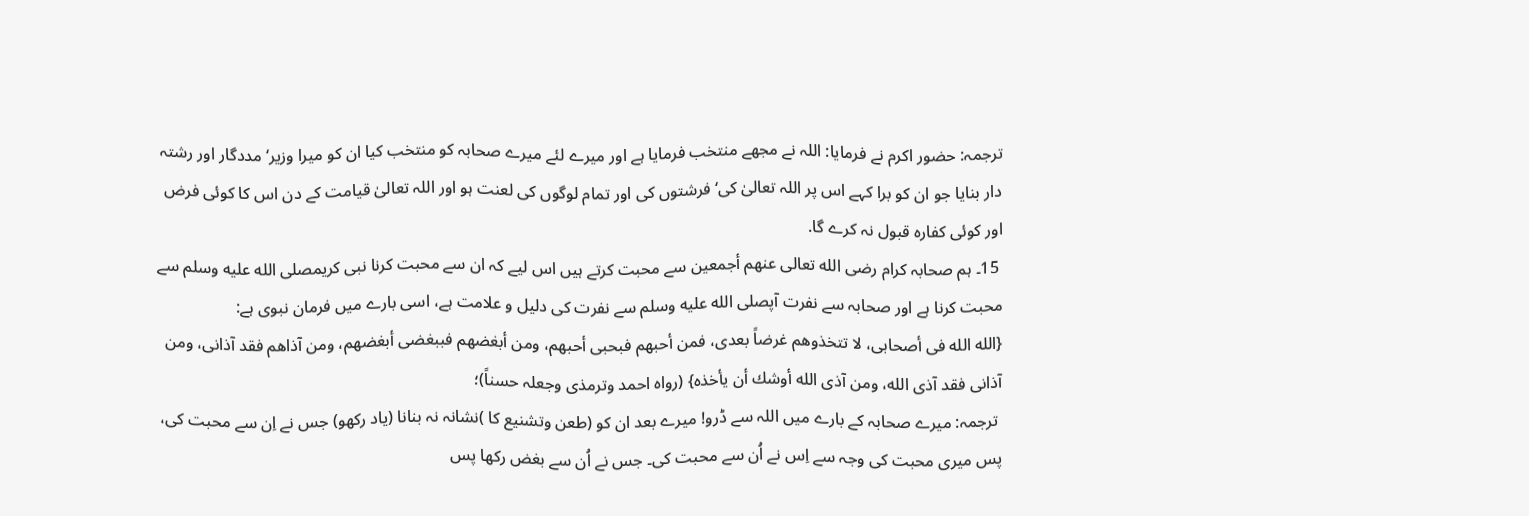ترجمہ: حضور اکرم نے فرمایا: اللہ نے مجھے منتخب فرمایا ہے اور میرے لئے میرے صحابہ کو منتخب کیا ان کو میرا وزیر‘ مددگار اور رشتہ دار بنایا جو ان کو برا کہے اس پر اللہ تعالیٰ کی‘ فرشتوں کی اور تمام لوگوں کی لعنت ہو اور اللہ تعالیٰ قیامت کے دن اس کا کوئی فرض اور کوئی کفارہ قبول نہ کرے گا.
 15۔ ہم صحابہ کرام رضی الله تعالی عنهم أجمعین سے محبت کرتے ہیں اس لیے کہ ان سے محبت کرنا نبی کریمصلى الله عليه وسلم سے محبت کرنا ہے اور صحابہ سے نفرت آپصلى الله عليه وسلم سے نفرت کی دلیل و علامت ہے، اسی بارے میں فرمان نبوی ہے:
{الله الله فی أصحابی، لا تتخذوهم غرضاً بعدی، فمن أحبهم فبحبی أحبهم، ومن أبغضهم فببغضی أبغضهم، ومن آذاهم فقد آذانی، ومن آذانی فقد آذی الله، ومن آذی الله أوشك أن یأخذه} (رواہ احمد وترمذی وجعلہ حسناً)؛
 ترجمہ: میرے صحابہ کے بارے میں اللہ سے ڈرو! میرے بعد ان کو (طعن وتشنیع کا )نشانہ نہ بنانا (یاد رکھو) جس نے اِن سے محبت کی، پس میری محبت کی وجہ سے اِس نے اُن سے محبت کی۔ جس نے اُن سے بغض رکھا پس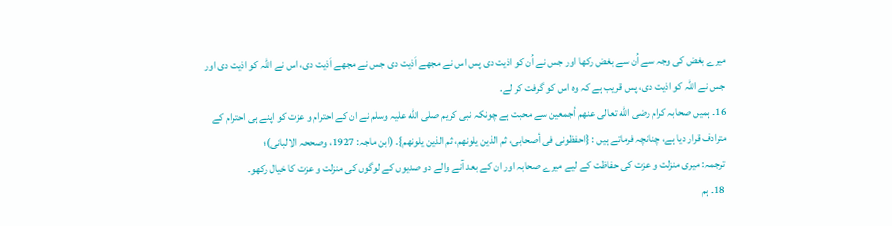میرے بغض کی وجہ سے اُن سے بغض رکھا اور جس نے اُن کو اذیت دی پس اس نے مجھے اَذیت دی جس نے مجھے اَذیت دی، اس نے اللہ کو اذیت دی اور جس نے اللہ کو اذیت دی، پس قریب ہے کہ وہ اس کو گرفت کر لے.
16۔ ہمیں صحابہ کرام رضی الله تعالی عنهم أجمعین سے محبت ہے چونکہ نبی کریم صلی الله علیہ وسلم نے ان کے احترام و عزت کو اپنے ہی احترام کے مترادف قرار دیا ہے، چنانچہ فرماتے ہیں : {احفظونی فی أصحابی، ثم الذین یلونهم، ثم الذین یلونهم}۔ (ابن ماجہ: 1927، وصححہ الالبانی)؛
 ترجمہ: میری منزلت و عزت کی حفاظت کے لیے میرے صحابہ اور ان کے بعد آنے والے دو صدیوں کے لوگوں کی منزلت و عزت کا خیال رکھو۔
 18۔ ہم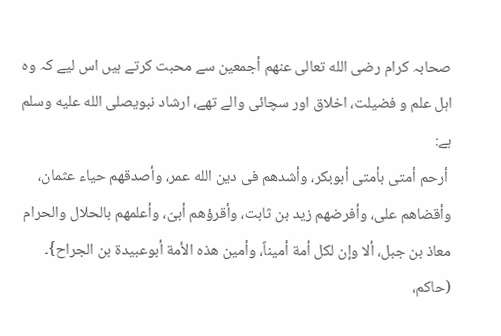صحابہ کرام رضی الله تعالی عنهم أجمعین سے محبت کرتے ہیں اس لیے کہ وہ اہل علم و فضیلت، اخلاق اور سچائی والے تھے، ارشاد نبویصلى الله عليه وسلم ہے:
 أرحم أمتی بأمتی أبوبكر، وأشدهم فی دین الله عمر، وأصدقهم حیاء عثمان، وأقضاهم علی، وأفرضهم زید بن ثابت، وأقرؤهم أبیّ، وأعلمهم بالحلال والحرام معاذ بن جبل، ألا وإن لكل أمة أمیناً، وأمین هذه الأمة أبوعبیدة بن الجراح}۔ (حاکم،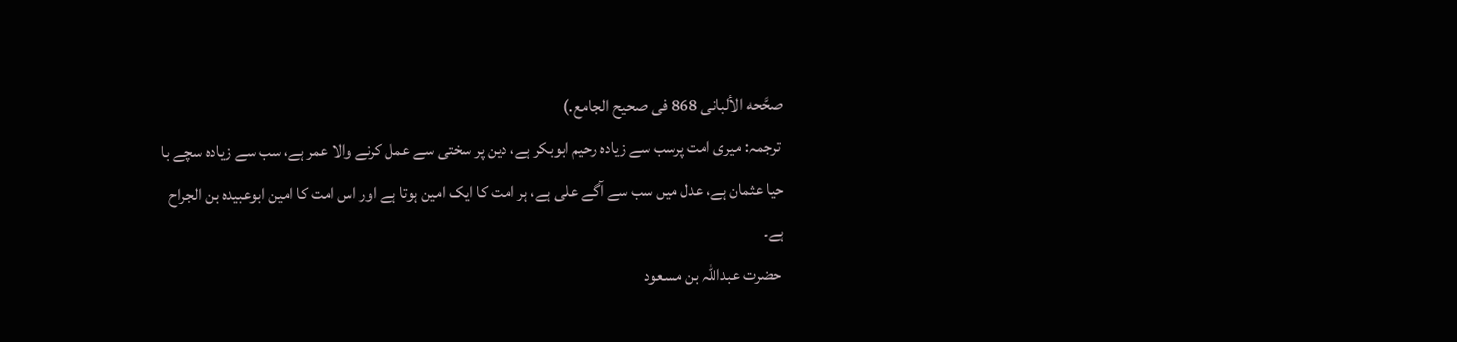صحَّحه الألبانی 868 فی صحیح الجامع.)
 ترجمہ: میری امت پرسب سے زیادہ رحیم ابوبکر ہے، دین پر سختی سے عمل کرنے والا عمر ہے، سب سے زیادہ سچے با حیا عثمان ہے، عدل میں سب سے آگے علی ہے، ہر امت کا ایک امین ہوتا ہے اور اس امت کا امین ابوعبیدہ بن الجراح ہے۔
 حضرت عبداللہ بن مسعود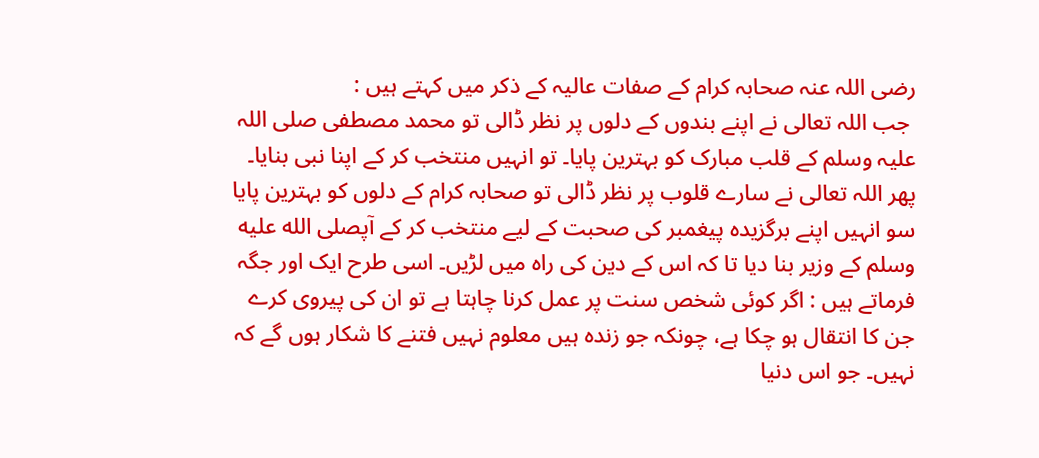رضی اللہ عنہ صحابہ کرام کے صفات عالیہ کے ذکر میں کہتے ہیں :
 جب اللہ تعالی نے اپنے بندوں کے دلوں پر نظر ڈالی تو محمد مصطفی صلی اللہ علیہ وسلم کے قلب مبارک کو بہترین پایا۔ تو انہیں منتخب کر کے اپنا نبی بنایا۔ پھر اللہ تعالی نے سارے قلوب پر نظر ڈالی تو صحابہ کرام کے دلوں کو بہترین پایا سو انہیں اپنے برگزیدہ پیغمبر کی صحبت کے لیے منتخب کر کے آپصلى الله عليه وسلم کے وزیر بنا دیا تا کہ اس کے دین کی راہ میں لڑیں۔ اسی طرح ایک اور جگہ فرماتے ہیں : اگر کوئی شخص سنت پر عمل کرنا چاہتا ہے تو ان کی پیروی کرے جن کا انتقال ہو چکا ہے، چونکہ جو زندہ ہیں معلوم نہیں فتنے کا شکار ہوں گے کہ نہیں۔ جو اس دنیا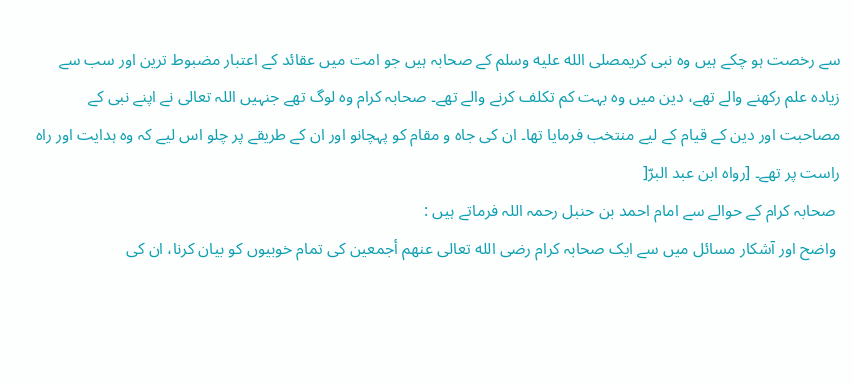سے رخصت ہو چکے ہیں وہ نبی کریمصلى الله عليه وسلم کے صحابہ ہیں جو امت میں عقائد کے اعتبار مضبوط ترین اور سب سے زیادہ علم رکھنے والے تھے، دین میں وہ بہت کم تکلف کرنے والے تھے۔ صحابہ کرام وہ لوگ تھے جنہیں اللہ تعالی نے اپنے نبی کے مصاحبت اور دین کے قیام کے لیے منتخب فرمایا تھا۔ ان کی جاہ و مقام کو پہچانو اور ان کے طریقے پر چلو اس لیے کہ وہ ہدایت اور راہ راست پر تھے۔ [رواه ابن عبد البرّ[
 صحابہ کرام کے حوالے سے امام احمد بن حنبل رحمہ اللہ فرماتے ہیں :
 واضح اور آشکار مسائل میں سے ایک صحابہ کرام رضی الله تعالی عنهم أجمعین کی تمام خوبیوں کو بیان کرنا، ان کی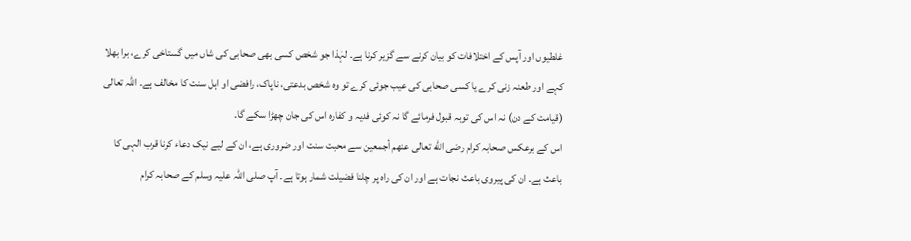غلطیوں اور آپس کے اختلافات کو بیان کرنے سے گزیر کرنا ہے۔ لہٰذا جو شخص کسی بھی صحابی کی شاں میں گستاخی کرے، برا بھلا کہے اور طعنہ زنی کرے یا کسی صحابی کی عیب جوئی کرے تو وہ شخص بدعتی، ناپاک، رافضی او اہل سنت کا مخالف ہے۔ اللہ تعالی (قیامت کے دن) نہ اس کی توبہ قبول فرمائے گا نہ کوئی فدیہ و کفارہ اس کی جان چھڑا سکے گا۔
اس کے برعکس صحابہ کرام رضی الله تعالی عنهم أجمعین سے محبت سنت اور ضروری ہے، ان کے لیے نیک دعاء کرنا قرب الہی کا باعث ہے۔ ان کی پیروی باعث نجات ہے اور ان کی راہ پر چلنا فضیلت شمار ہوتا ہے۔ آپ صلی اللہ علیہ وسلم کے صحابہ کرام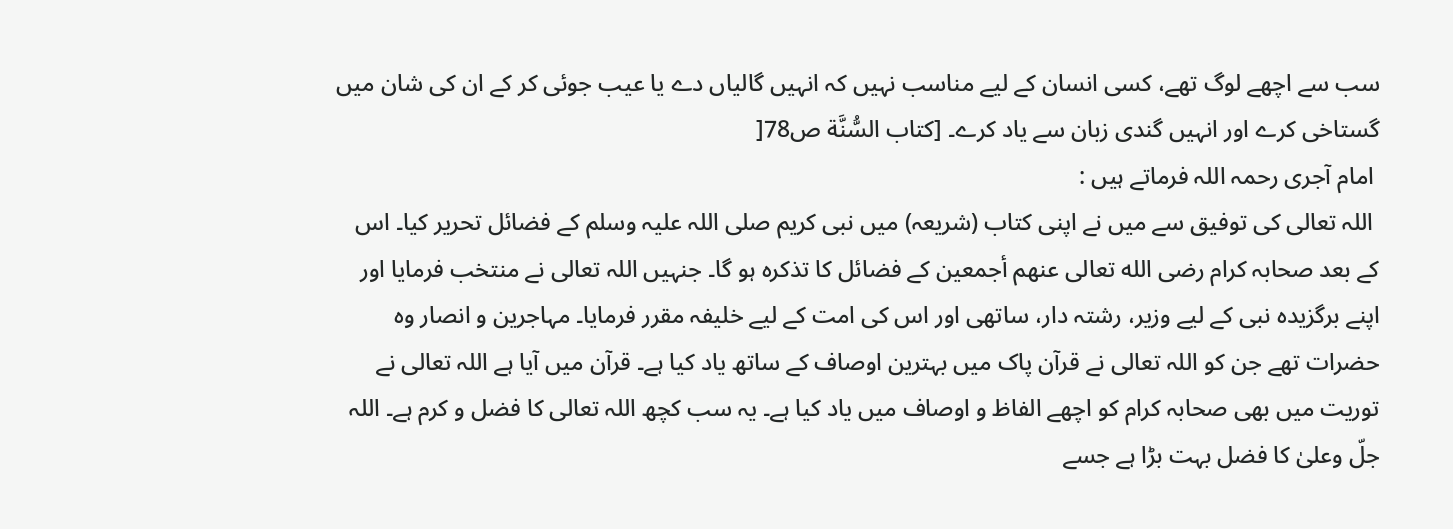سب سے اچھے لوگ تھے، کسی انسان کے لیے مناسب نہیں کہ انہیں گالیاں دے یا عیب جوئی کر کے ان کی شان میں گستاخی کرے اور انہیں گندی زبان سے یاد کرے۔ [كتاب السُّنَّة ص78[
 امام آجری رحمہ اللہ فرماتے ہیں :
 اللہ تعالی کی توفیق سے میں نے اپنی کتاب (شریعہ) میں نبی کریم صلی اللہ علیہ وسلم کے فضائل تحریر کیا۔ اس کے بعد صحابہ کرام رضی الله تعالی عنهم أجمعین کے فضائل کا تذکرہ ہو گا۔ جنہیں اللہ تعالی نے منتخب فرمایا اور اپنے برگزیدہ نبی کے لیے وزیر، رشتہ دار، ساتھی اور اس کی امت کے لیے خلیفہ مقرر فرمایا۔ مہاجرین و انصار وہ حضرات تھے جن کو اللہ تعالی نے قرآن پاک میں بہترین اوصاف کے ساتھ یاد کیا ہے۔ قرآن میں آیا ہے اللہ تعالی نے توریت میں بھی صحابہ کرام کو اچھے الفاظ و اوصاف میں یاد کیا ہے۔ یہ سب کچھ اللہ تعالی کا فضل و کرم ہے۔ اللہ جلّ وعلیٰ کا فضل بہت بڑا ہے جسے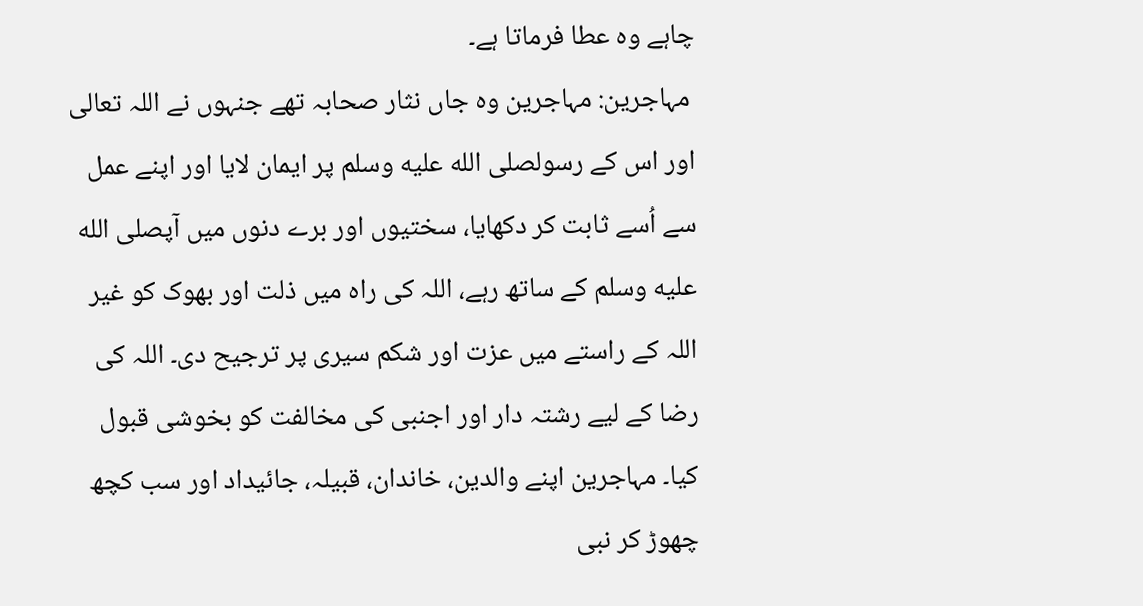چاہے وہ عطا فرماتا ہے۔
 مہاجرین: مہاجرین وہ جاں نثار صحابہ تھے جنہوں نے اللہ تعالی اور اس کے رسولصلى الله عليه وسلم پر ایمان لایا اور اپنے عمل سے اُسے ثابت کر دکھایا، سختیوں اور برے دنوں میں آپصلى الله عليه وسلم کے ساتھ رہے، اللہ کی راہ میں ذلت اور بھوک کو غیر اللہ کے راستے میں عزت اور شکم سیری پر ترجیح دی۔ اللہ کی رضا کے لیے رشتہ دار اور اجنبی کی مخالفت کو بخوشی قبول کیا۔ مہاجرین اپنے والدین، خاندان، قبیلہ، جائیداد اور سب کچھ چھوڑ کر نبی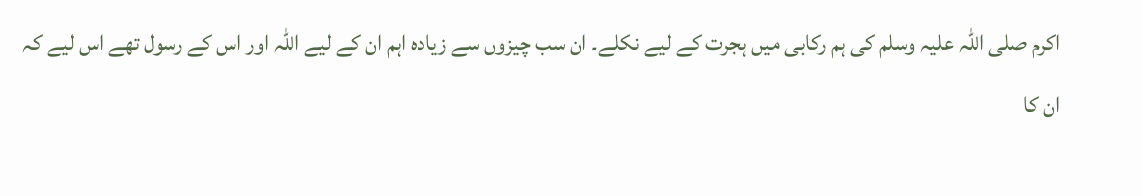اکرم صلی اللہ علیہ وسلم کی ہم رکابی میں ہجرت کے لیے نکلے۔ ان سب چیزوں سے زیادہ اہم ان کے لیے اللہ اور اس کے رسول تھے اس لیے کہ ان کا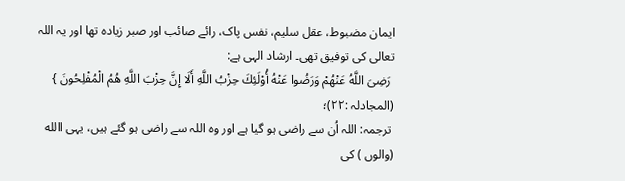ایمان مضبوط، عقل سلیم، نفس پاک، رائے صائب اور صبر زیادہ تھا اور یہ اللہ تعالی کی توفیق تھی۔ ارشاد الہی ہے:
 رَضِیَ اللَّهُ عَنْهُمْ وَرَضُوا عَنْهُ أُوْلَئِكَ حِزْبُ اللَّهِ أَلَا إِنَّ حِزْبَ اللَّهِ هُمُ الْمُفْلِحُونَ } (المجادلہ :۲۲)؛
 ترجمہ: اللہ اُن سے راضی ہو گیا ہے اور وہ اللہ سے راضی ہو گئے ہیں، یہی االله (والوں ) کی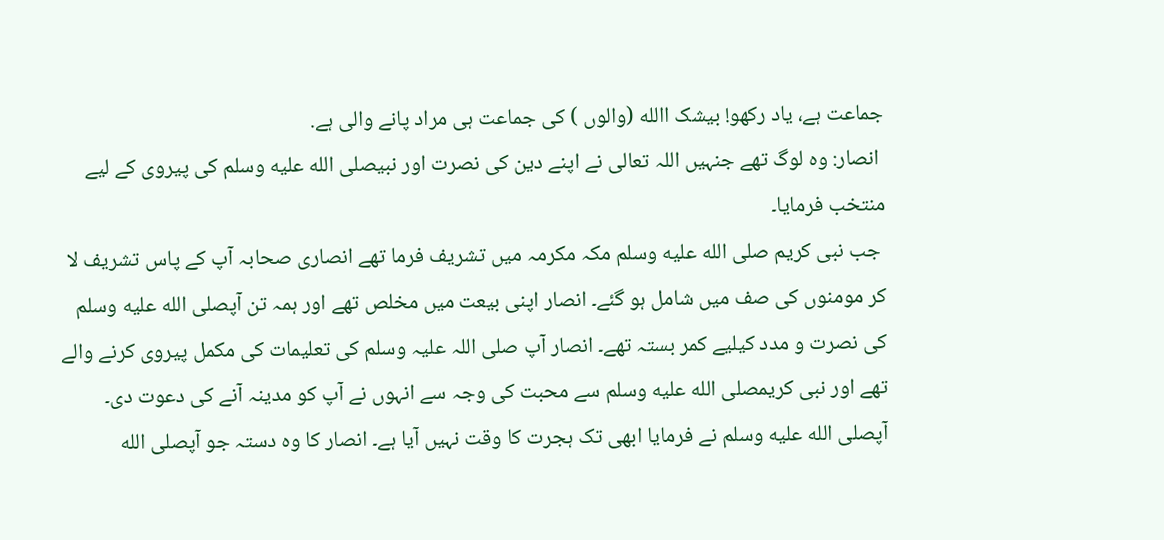جماعت ہے، یاد رکھو! بیشک االله (والوں ) کی جماعت ہی مراد پانے والی ہے.
 انصار: وہ لوگ تھے جنہیں اللہ تعالی نے اپنے دین کی نصرت اور نبیصلى الله عليه وسلم کی پیروی کے لیے منتخب فرمایا۔
 جب نبی کریم صلی الله علیه وسلم مکہ مکرمہ میں تشریف فرما تھے انصاری صحابہ آپ کے پاس تشریف لا کر مومنوں کی صف میں شامل ہو گئے۔ انصار اپنی بیعت میں مخلص تھے اور ہمہ تن آپصلى الله عليه وسلم کی نصرت و مدد کیلیے کمر بستہ تھے۔ انصار آپ صلی اللہ علیہ وسلم کی تعلیمات کی مکمل پیروی کرنے والے تھے اور نبی کریمصلى الله عليه وسلم سے محبت کی وجہ سے انہوں نے آپ کو مدینہ آنے کی دعوت دی۔ آپصلى الله عليه وسلم نے فرمایا ابھی تک ہجرت کا وقت نہیں آیا ہے۔ انصار کا وہ دستہ جو آپصلى الله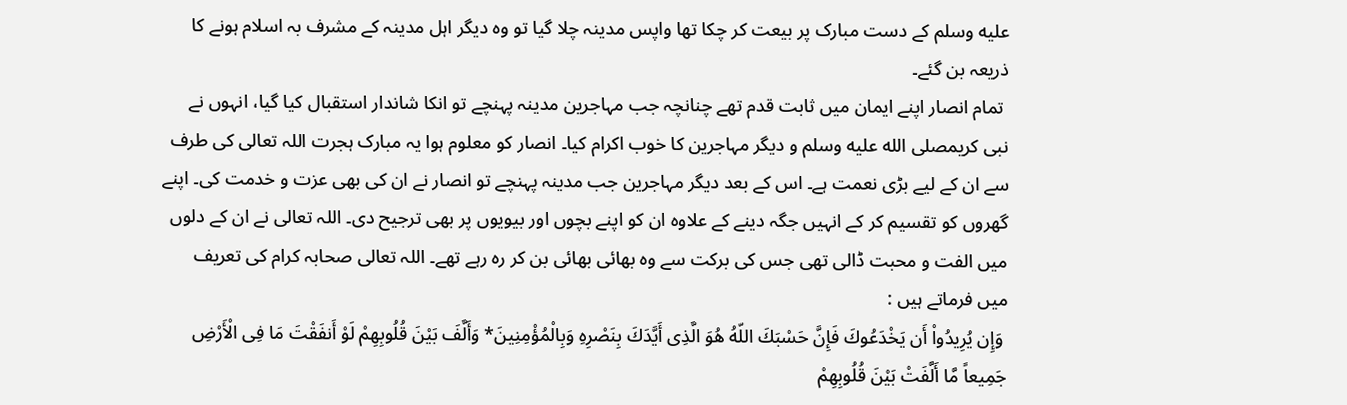عليه وسلم کے دست مبارک پر بیعت کر چکا تھا واپس مدینہ چلا گیا تو وہ دیگر اہل مدینہ کے مشرف بہ اسلام ہونے کا ذریعہ بن گئے۔
 تمام انصار اپنے ایمان میں ثابت قدم تھے چنانچہ جب مہاجرین مدینہ پہنچے تو انکا شاندار استقبال کیا گیا، انہوں نے نبی کریمصلى الله عليه وسلم و دیگر مہاجرین کا خوب اکرام کیا۔ انصار کو معلوم ہوا یہ مبارک ہجرت اللہ تعالی کی طرف سے ان کے لیے بڑی نعمت ہے۔ اس کے بعد دیگر مہاجرین جب مدینہ پہنچے تو انصار نے ان کی بھی عزت و خدمت کی۔ اپنے گھروں کو تقسیم کر کے انہیں جگہ دینے کے علاوہ ان کو اپنے بچوں اور بیویوں پر بھی ترجیح دی۔ اللہ تعالی نے ان کے دلوں میں الفت و محبت ڈالی تھی جس کی برکت سے وہ بھائی بھائی بن کر رہ رہے تھے۔ اللہ تعالی صحابہ کرام کی تعریف میں فرماتے ہیں :
 وَإِن یُرِیدُواْ أَن یَخْدَعُوكَ فَإِنَّ حَسْبَكَ اللّهُ هُوَ الَّذِی أَیَّدَكَ بِنَصْرِهِ وَبِالْمُؤْمِنِینَ* وَأَلَّفَ بَیْنَ قُلُوبِهِمْ لَوْ أَنفَقْتَ مَا فِی الْأَرْضِ جَمِیعاً مَّا أَلَّفَتْ بَیْنَ قُلُوبِهِمْ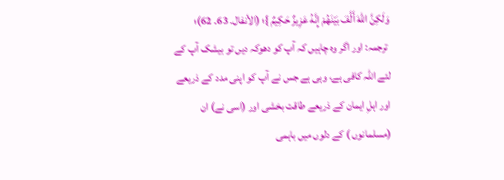وَلَكِنَّ اللّهَ أَلَّفَ بَیْنَهُمْ إِنَّهُ عَزِیزٌ حَكِیمٌ }؛ (الأنفال۔ 63۔ 62)؛
 ترجمہ: اور اگر وہ چاہیں کہ آپ کو دھوکہ دیں تو بیشک آپ کے لئے اللہ کافی ہے، وہی ہے جس نے آپ کو اپنی مدد کے ذریعے اور اہلِ ایمان کے ذریعے طاقت بخشی اور (اسی نے) ان (مسلمانوں ) کے دلوں میں باہمی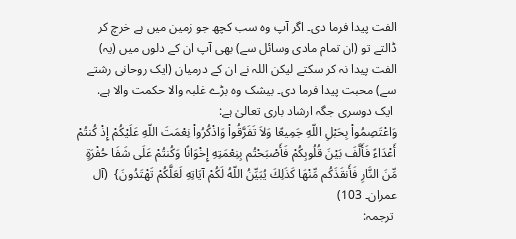الفت پیدا فرما دی۔ اگر آپ وہ سب کچھ جو زمین میں ہے خرچ کر ڈالتے تو (ان تمام مادی وسائل سے) بھی آپ ان کے دلوں میں (یہ) الفت پیدا نہ کر سکتے لیکن اللہ نے ان کے درمیان (ایک روحانی رشتے سے) محبت پیدا فرما دی۔ بیشک وہ بڑے غلبہ والا حکمت والا ہے.
 ایک دوسری جگہ ارشاد باری تعالیٰ ہے:
وَاعْتَصِمُواْ بِحَبْلِ اللّهِ جَمِیعًا وَلاَ تَفَرَّقُواْ وَاذْكُرُواْ نِعْمَتَ اللّهِ عَلَیْكُمْ إِذْ كُنتُمْ أَعْدَاءً فَأَلَّفَ بَیْنَ قُلُوبِكُمْ فَأَصْبَحْتُم بِنِعْمَتِهِ إِخْوَانًا وَكُنتُمْ عَلَی شَفَا حُفْرَةٍ مِّنَ النَّارِ فَأَنقَذَكُم مِّنْهَا كَذَلِكَ یُبَیِّنُ اللّهُ لَكُمْ آیَاتِهِ لَعَلَّكُمْ تَهْتَدُونَ}  (آل عمران۔ 103)
 ترجمہ: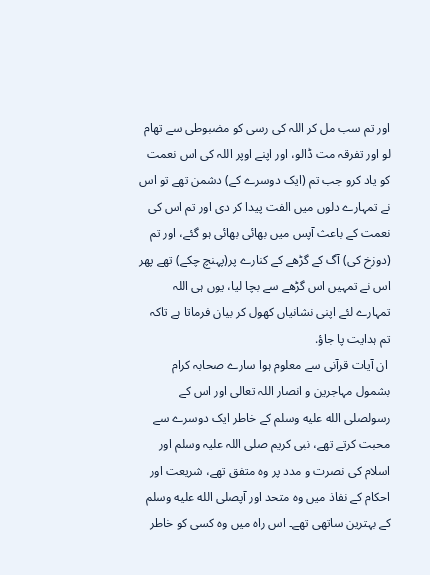اور تم سب مل کر اللہ کی رسی کو مضبوطی سے تھام لو اور تفرقہ مت ڈالو، اور اپنے اوپر اللہ کی اس نعمت کو یاد کرو جب تم (ایک دوسرے کے) دشمن تھے تو اس نے تمہارے دلوں میں الفت پیدا کر دی اور تم اس کی نعمت کے باعث آپس میں بھائی بھائی ہو گئے، اور تم (دوزخ کی) آگ کے گڑھے کے کنارے پر(پہنچ چکے) تھے پھر اس نے تمہیں اس گڑھے سے بچا لیا، یوں ہی اللہ تمہارے لئے اپنی نشانیاں کھول کر بیان فرماتا ہے تاکہ تم ہدایت پا جاؤ.
 ان آیات قرآنی سے معلوم ہوا سارے صحابہ کرام بشمول مہاجرین و انصار اللہ تعالی اور اس کے رسولصلى الله عليه وسلم کے خاطر ایک دوسرے سے محبت کرتے تھے، نبی کریم صلی اللہ علیہ وسلم اور اسلام کی نصرت و مدد پر وہ متفق تھے، شریعت اور احکام کے نفاذ میں وہ متحد اور آپصلى الله عليه وسلم کے بہترین ساتھی تھے۔ اس راہ میں وہ کسی کو خاطر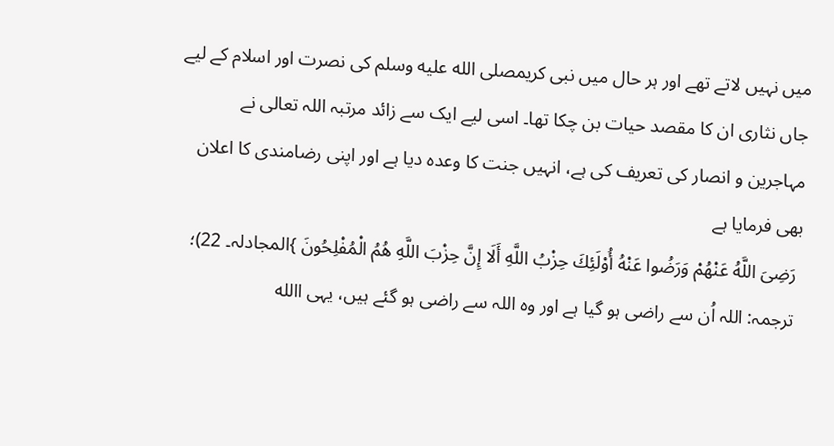میں نہیں لاتے تھے اور ہر حال میں نبی کریمصلى الله عليه وسلم کی نصرت اور اسلام کے لیے جاں نثاری ان کا مقصد حیات بن چکا تھا۔ اسی لیے ایک سے زائد مرتبہ اللہ تعالی نے مہاجرین و انصار کی تعریف کی ہے، انہیں جنت کا وعدہ دیا ہے اور اپنی رضامندی کا اعلان بھی فرمایا ہے
 رَضِیَ اللَّهُ عَنْهُمْ وَرَضُوا عَنْهُ أُوْلَئِكَ حِزْبُ اللَّهِ أَلَا إِنَّ حِزْبَ اللَّهِ هُمُ الْمُفْلِحُونَ }المجادلہ۔ 22)؛
 ترجمہ: اللہ اُن سے راضی ہو گیا ہے اور وہ اللہ سے راضی ہو گئے ہیں، یہی االله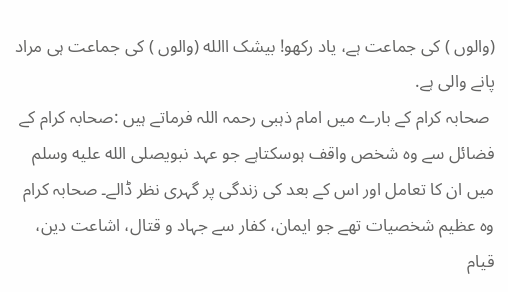(والوں ) کی جماعت ہے، یاد رکھو! بیشک االله (والوں ) کی جماعت ہی مراد پانے والی ہے.
 صحابہ کرام کے بارے میں امام ذہبی رحمہ اللہ فرماتے ہیں :صحابہ کرام کے فضائل سے وہ شخص واقف ہوسکتاہے جو عہد نبویصلى الله عليه وسلم میں ان کا تعامل اور اس کے بعد کی زندگی پر گہری نظر ڈالے۔ صحابہ کرام وہ عظیم شخصیات تھے جو ایمان، کفار سے جہاد و قتال، اشاعت دین، قیام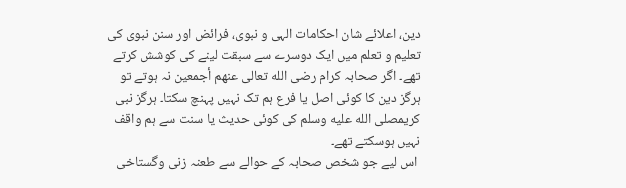دین، اعلائے شان احکامات الہی و نبوی، فرائض اور سنن نبوی کی تعلیم و تعلم میں ایک دوسرے سے سبقت لینے کی کوشش کرتے تھے۔ اگر صحابہ کرام رضی الله تعالی عنهم أجمعین نہ ہوتے تو ہرگز دین کا کوئی اصل یا فرع ہم تک نہیں پہنچ سکتا۔ ہرگز نبی کریمصلى الله عليه وسلم کی کوئی حدیث یا سنت سے ہم واقف نہیں ہوسکتے تھے۔
 اس لیے جو شخص صحابہ کے حوالے سے طعنہ زنی وگستاخی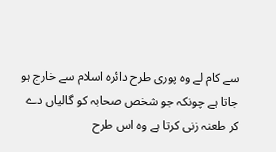سے کام لے وہ پوری طرح دائرہ اسلام سے خارج ہو جاتا ہے چونکہ جو شخص صحابہ کو گالیاں دے کر طعنہ زنی کرتا ہے وہ اس طرح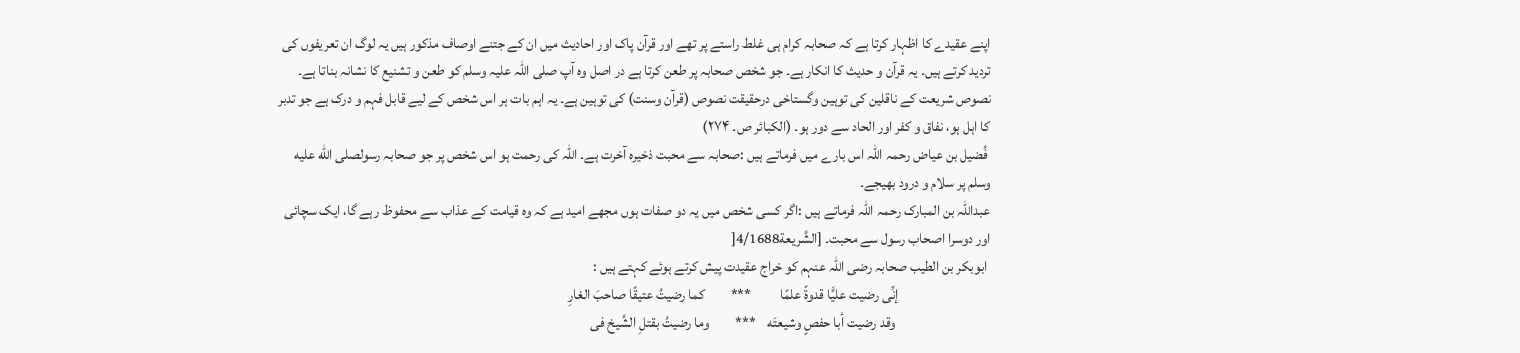اپنے عقیدے کا اظہار کرتا ہے کہ صحابہ کرام ہی غلط راستے پر تھے اور قرآن پاک اور احادیث میں ان کے جتنے اوصاف مذکور ہیں یہ لوگ ان تعریفوں کی تردید کرتے ہیں۔ یہ قرآن و حدیث کا انکار ہے۔ جو شخص صحابہ پر طعن کرتا ہے در اصل وہ آپ صلی اللہ علیہ وسلم کو طعن و تشنیع کا نشانہ بناتا ہے۔ نصوص شریعت کے ناقلین کی توہین وگستاخی درحقیقت نصوص (قرآن وسنت) کی توہین ہے۔ یہ اہم بات ہر اس شخص کے لیے قابل فہم و درک ہے جو تدبر کا اہل ہو، نفاق و کفر اور الحاد سے دور ہو۔ (الکبائر ص۔ ۲۷۴)
 فُضیل بن عیاض رحمہ اللہ اس بارے میں فرماتے ہیں :صحابہ سے محبت ذخیرہ آخرت ہے۔ اللہ کی رحمت ہو اس شخص پر جو صحابہ رسولصلى الله عليه وسلم پر سلام و درود بھیجے۔
عبداللہ بن المبارک رحمہ اللہ فرماتے ہیں :اگر کسی شخص میں یہ دو صفات ہوں مجھے امید ہے کہ وہ قیامت کے عذاب سے محفوظ رہے گا، ایک سچائی اور دوسرا اصحاب رسول سے محبت۔ [الشَّریعة4/1688[
 ابوبکر بن الطیب صحابہ رضی اللہ عنہم کو خراج عقیدت پیش کرتے ہوئے کہتے ہیں :
                                إنِّی رضیت علیًّا قدوةً علمًا          ***         كما رضیتُ عتیقًا صاحبَ الغارِ
                                 وقد رضیت أبا حفصٍ وشیعتَه    ***         وما رضیتُ بقتلِ الشَّیخ فی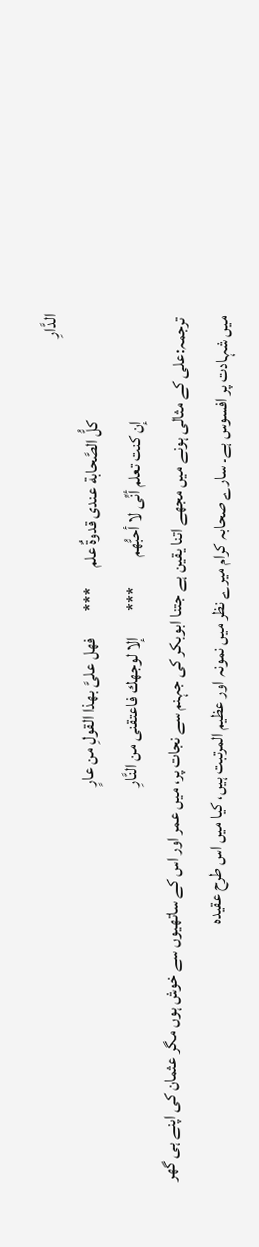الدَّارِ
                                كلُّ الصَّحابة عندی قدوةٌ علم      ***        فهل علیَّ بهذا القولِ من عارٍ
                                إن كنت تعلم أنِّی لا أحبُّهم         ***        إلا لوجهك فاعتقنی من النَّارِ
 ترجمہ:علی کے مثالی ہونے میں مجھے اتنا یقین ہے جتنا ابوبکر کی جہنم سے نجات پر، میں عمر اور اس کے ساتھیوں سے خوش ہوں مگر عثمان کی اپنے ہی گھر میں شہادت پر افسوس ہے۔ سارے صحابہ کرام میرے نظر میں نمونہ اور عظیم المرتبت ہیں، کیا میں اس طرح عقیدہ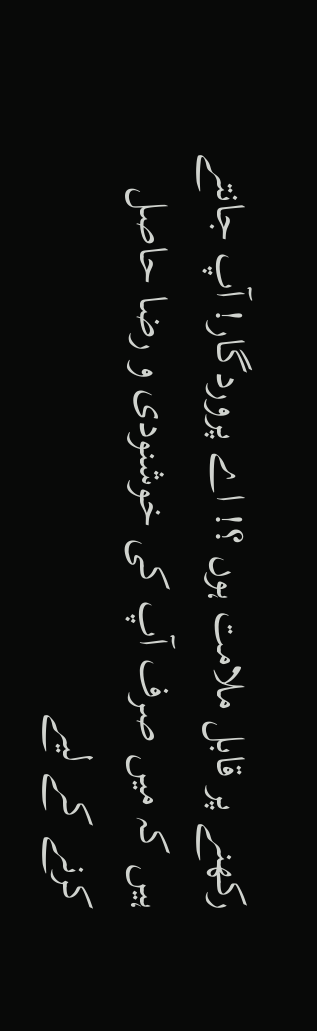رکھنے پر قابل ملامت ہوں ؟! اے پروردگار! آپ جانتے ہیں کہ میں صرف آپ کی خوشنودی و رضا حاصل کرنے کے لیے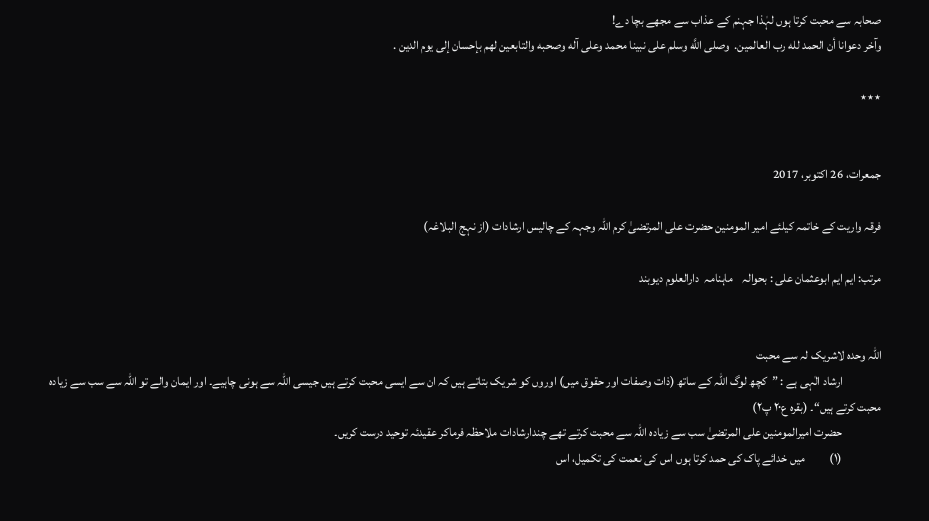صحابہ سے محبت کرتا ہوں لہٰذا جہنم کے عذاب سے مجھے بچا دے!
وآخر دعوانا أن الحمد لله رب العالمين.  وصلى اللَّه وسلم على نبينا محمد وعلى آله وصحبه والتابعين لهم بإحسان إلى يوم الدين .

٭٭٭


جمعرات، 26 اکتوبر، 2017

فرقہ واریت کے خاتمہ کیلئے امیر المومنین حضرت علی المرتضیٰ کرم اللہ وجہہ کے چالیس ارشادات (از نہج البلاغہ)

مرتب: ایم ایم ابوعثمان علی : بحوالہ    ماہنامہ  دارالعلوم ديوبند


اللہ وحدہ لاشریک لہ سے محبت
                ارشاد الٰہی ہے : ”کچھ لوگ اللہ کے ساتھ (ذات وصفات اور حقوق میں) اوروں کو شریک بتاتے ہیں کہ ان سے ایسی محبت کرتے ہیں جیسی اللہ سے ہونی چاہیے۔ اور ایمان والے تو اللہ سے سب سے زیادہ محبت کرتے ہیں“۔ (بقرہ ع۲۰ پ۲)
                حضرت امیرالمومنین علی المرتضیٰ سب سے زیادہ اللہ سے محبت کرتے تھے چندارشادات ملاحظہ فرماکر عقیدئہ توحید درست کریں۔
                (۱)          میں خدائے پاک کی حمد کرتا ہوں اس کی نعمت کی تکمیل، اس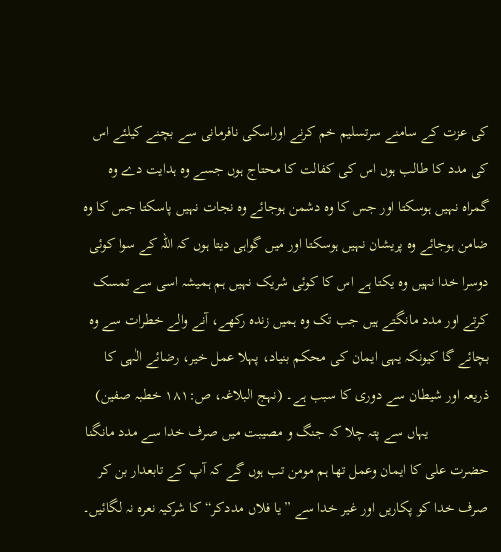کی عزت کے سامنے سرتسلیم خم کرنے اوراسکی نافرمانی سے بچنے کیلئے اس کی مدد کا طالب ہوں اس کی کفالت کا محتاج ہوں جسے وہ ہدایت دے وہ گمراہ نہیں ہوسکتا اور جس کا وہ دشمن ہوجائے وہ نجات نہیں پاسکتا جس کا وہ ضامن ہوجائے وہ پریشان نہیں ہوسکتا اور میں گواہی دیتا ہوں کہ اللہ کے سوا کوئی دوسرا خدا نہیں وہ یکتا ہے اس کا کوئی شریک نہیں ہم ہمیشہ اسی سے تمسک کرتے اور مدد مانگتے ہیں جب تک وہ ہمیں زندہ رکھے، آنے والے خطرات سے وہ بچائے گا کیونکہ یہی ایمان کی محکم بنیاد، پہلا عمل خیر، رضائے الٰہی کا ذریعہ اور شیطان سے دوری کا سبب ہے۔ (نہج البلاغہ، ص:۱۸۱ خطبہ صفین)
                یہاں سے پتہ چلا کہ جنگ و مصیبت میں صرف خدا سے مدد مانگنا حضرت علی کا ایمان وعمل تھا ہم مومن تب ہوں گے کہ آپ کے تابعدار بن کر صرف خدا کو پکاریں اور غیر خدا سے ”یا فلاں مددکر“ کا شرکیہ نعرہ نہ لگائیں۔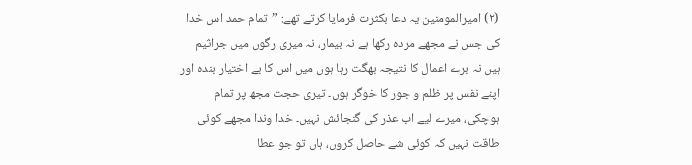(۲) امیرالمومنین یہ دعا بکثرت فرمایا کرتے تھے: ”تمام حمد اس خدا کی جس نے مجھے مردہ رکھا ہے نہ بیمار، نہ میری رگوں میں جراثیم ہیں نہ برے اعمال کا نتیجہ بھگت رہا ہوں میں اس کا بے اختیار بندہ اور اپنے نفس پر ظلم و جور کا خوگر ہوں۔ تیری حجت مجھ پر تمام ہوچکی، میرے لیے اب عذر کی گنجائش نہیں۔ خدا وندا مجھے کوئی طاقت نہیں کہ کوئی شے حاصل کروں، ہاں تو جو عطا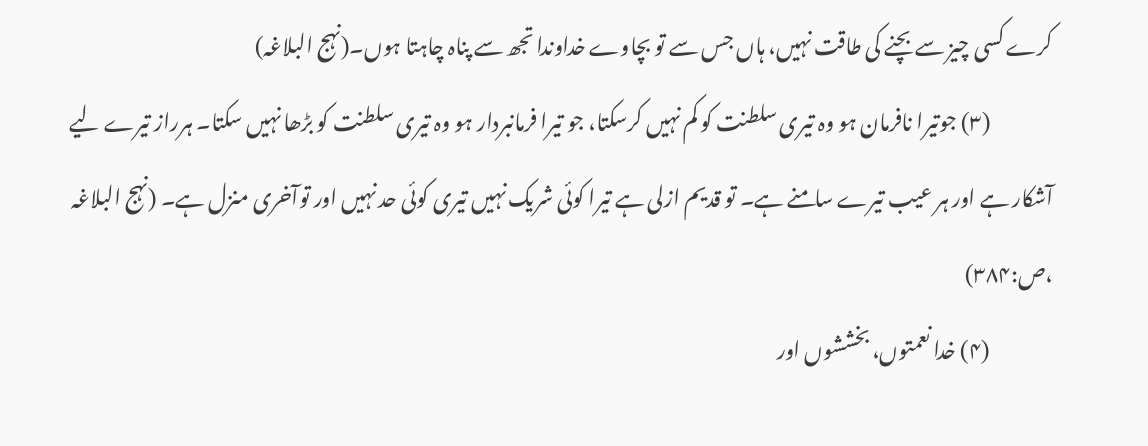کرے کسی چیز سے بچنے کی طاقت نہیں، ہاں جس سے تو بچاوے خداوندا تجھ سے پناہ چاہتا ہوں۔(نہج البلاغہ)
                (۳) جوتیرا نافرمان ہو وہ تیری سلطنت کو کم نہیں کرسکتا، جو تیرا فرمانبردار ہو وہ تیری سلطنت کو بڑھا نہیں سکتا۔ ہرراز تیرے لیے آشکار ہے اور ہر عیب تیرے سامنے ہے۔ تو قدیم ازلی ہے تیرا کوئی شریک نہیں تیری کوئی حد نہیں اور توآخری منزل ہے۔ (نہج البلاغہ ،ص:۳۸۴)
                (۴) خدا نعمتوں، بخششوں اور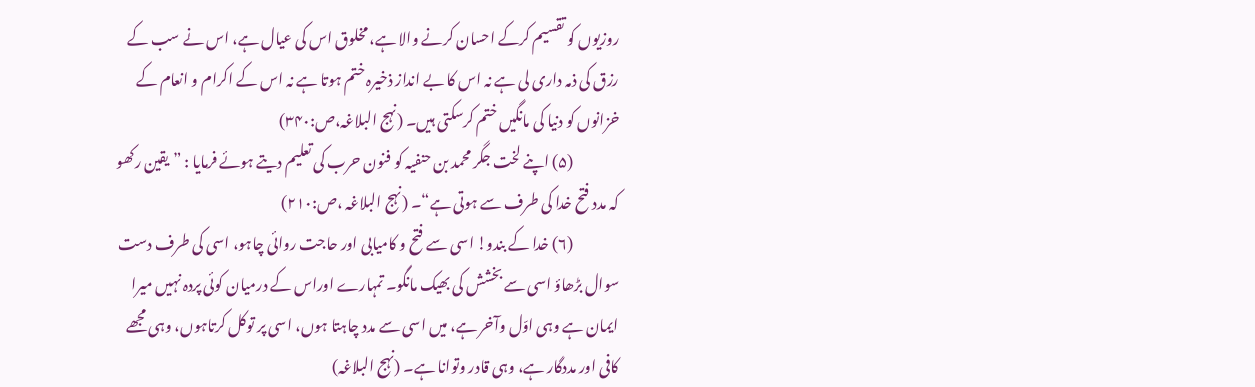روزیوں کو تقسیم کرکے احسان کرنے والا ہے، مخلوق اس کی عیال ہے، اس نے سب کے رزق کی ذمہ داری لی ہے نہ اس کا بے انداز ذخیرہ ختم ہوتا ہے نہ اس کے اکرام و انعام کے خزانوں کو دنیا کی مانگیں ختم کرسکتی ہیں۔ (نہج البلاغہ،ص:۳۴۰)
                (۵) اپنے لخت جگر محمد بن حنفیہ کو فنون حرب کی تعلیم دیتے ہوئے فرمایا : ”یقین رکھو کہ مدد فتح خدا کی طرف سے ہوتی ہے“۔ (نہج البلاغہ ،ص:۲۱۰)
                (۶) خدا کے بندو! اسی سے فتح و کامیابی اور حاجت روائی چاہو، اسی کی طرف دست سوال بڑھاؤ اسی سے بخشش کی بھیک مانگو۔ تمہارے اوراس کے درمیان کوئی پردہ نہیں میرا ایمان ہے وہی اوّل وآخر ہے، میں اسی سے مدد چاہتا ہوں، اسی پر توکل کرتاہوں، وہی مجھے کافی اور مددگار ہے، وہی قادر وتوانا ہے۔ (نہج البلاغہ)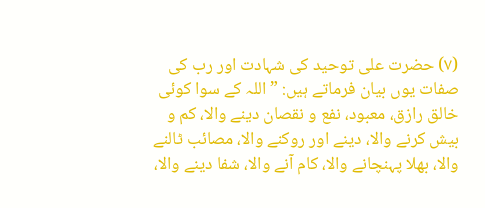(۷) حضرت علی توحید کی شہادت اور رب کی صفات یوں بیان فرماتے ہیں: ”اللہ کے سوا کوئی خالق رازق، معبود، نفع و نقصان دینے والا، کم و بیش کرنے والا، دینے اور روکنے والا، مصائب ٹالنے والا، بھلا پہنچانے والا، کام آنے والا، شفا دینے والا،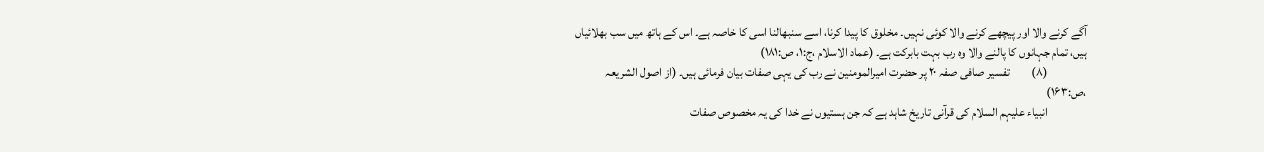آگے کرنے والا اور پیچھے کرنے والا کوئی نہیں۔ مخلوق کا پیدا کرنا، اسے سنبھالنا اسی کا خاصہ ہے۔ اس کے ہاتھ میں سب بھلائیاں ہیں، تمام جہانوں کا پالنے والا وہ رب بہت بابرکت ہے۔ (عماد الاسلام ،ج:۱، ص:۱۸۱)
                (۸)         تفسیر صافی صفہ ۲۰ پر حضرت امیرالمومنین نے رب کی یہی صفات بیان فرمائی ہیں۔ (از اصول الشریعہ ،ص:۱۶۳)
                انبیاء علیہم السلام کی قرآنی تاریخ شاہد ہے کہ جن ہستیوں نے خدا کی یہ مخصوص صفات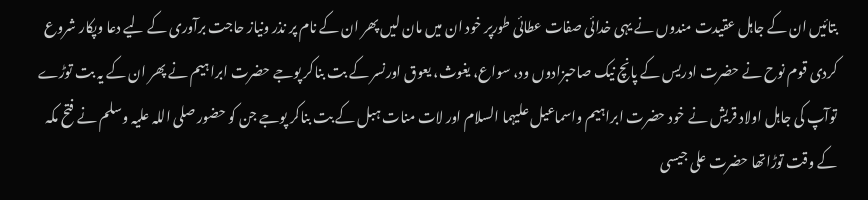بتائیں ان کے جاہل عقیدت مندوں نے یہی خدائی صفات عطائی طورپر خود ان میں مان لیں پھر ان کے نام پر نذر ونیاز حاجت برآوری کے لیے دعا وپکار شروع کردی قوم نوح نے حضرت ادریس کے پانچ نیک صاحبزادوں ود، سواع، یغوث، یعوق اورنسر کے بت بناکر پوجے حضرت ابراہیم نے پھر ان کے یہ بت توڑے توآپ کی جاہل اولاد قریش نے خود حضرت ابراہیم واسماعیل علیہما السلام اور لات منات ہبل کے بت بناکر پوجے جن کو حضور صلی اللہ علیہ وسلم نے فتح مکہ کے وقت توڑاتھا حضرت علی جیسی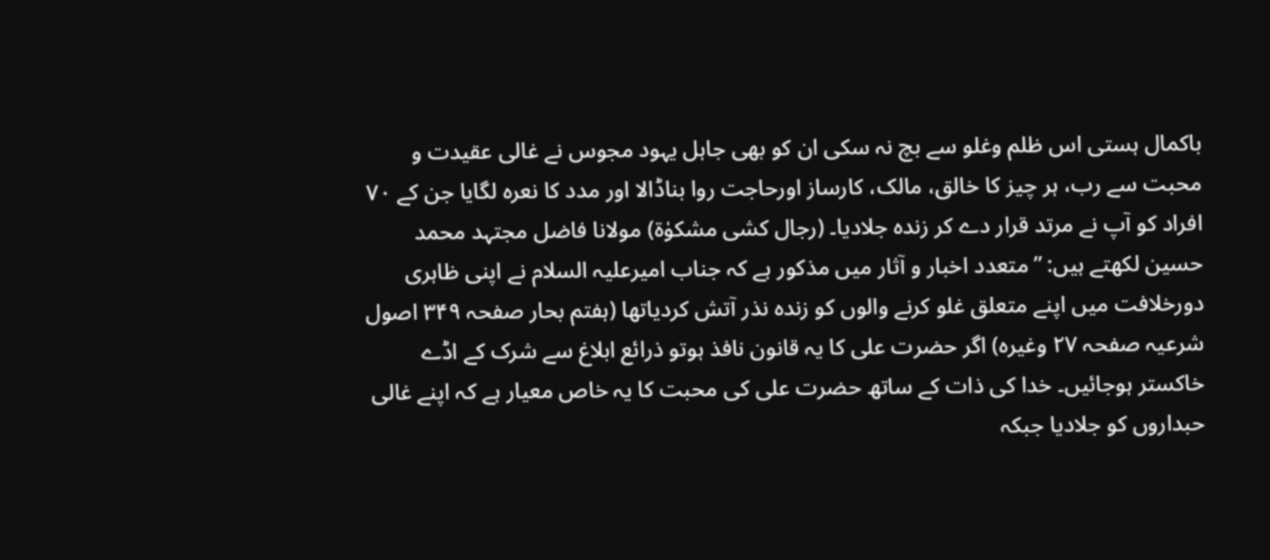باکمال ہستی اس ظلم وغلو سے بچ نہ سکی ان کو بھی جاہل یہود مجوس نے غالی عقیدت و محبت سے رب، ہر چیز کا خالق، مالک، کارساز اورحاجت روا بناڈالا اور مدد کا نعرہ لگایا جن کے ۷۰ افراد کو آپ نے مرتد قرار دے کر زندہ جلادیا۔ (رجال کشی مشکوٰة) مولانا فاضل مجتہد محمد حسین لکھتے ہیں: ”متعدد اخبار و آثار میں مذکور ہے کہ جناب امیرعلیہ السلام نے اپنی ظاہری دورخلافت میں اپنے متعلق غلو کرنے والوں کو زندہ نذر آتش کردیاتھا (ہفتم بحار صفحہ ۳۴۹ اصول شرعیہ صفحہ ۲۷ وغیرہ) اگر حضرت علی کا یہ قانون نافذ ہوتو ذرائع ابلاغ سے شرک کے اڈے خاکستر ہوجائیں۔ خدا کی ذات کے ساتھ حضرت علی کی محبت کا یہ خاص معیار ہے کہ اپنے غالی حبداروں کو جلادیا جبکہ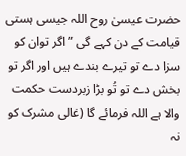حضرت عیسیٰ روح اللہ جیسی ہستی قیامت کے دن کہے گی ”اگر توان کو سزا دے تو تیرے بندے ہیں اور اگر تو بخش دے تو تُو بڑا زبردست حکمت والا ہے اللہ فرمائے گا (غالی مشرک کو نہ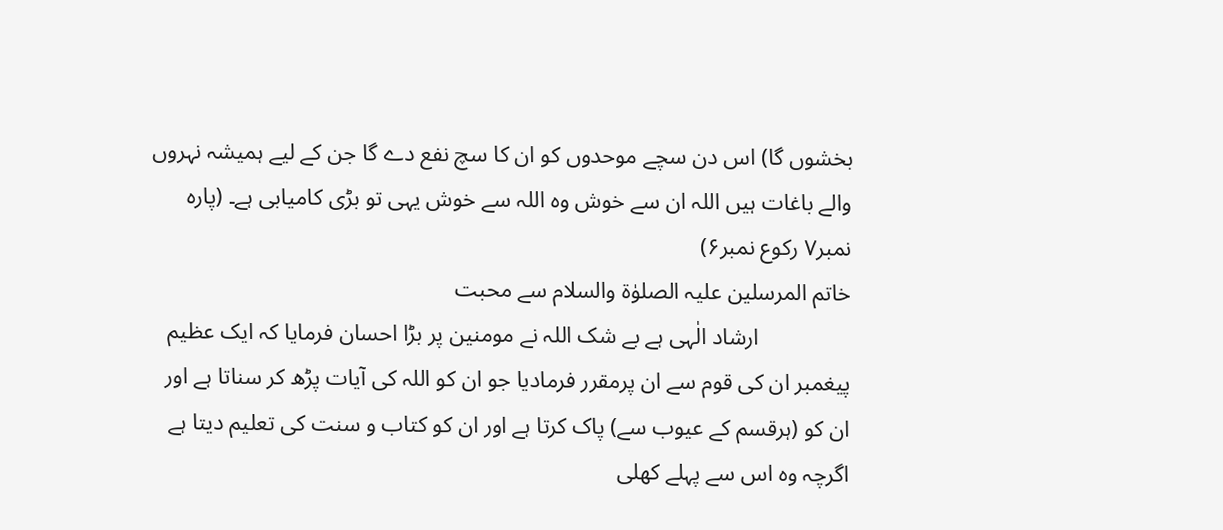بخشوں گا) اس دن سچے موحدوں کو ان کا سچ نفع دے گا جن کے لیے ہمیشہ نہروں والے باغات ہیں اللہ ان سے خوش وہ اللہ سے خوش یہی تو بڑی کامیابی ہے۔ (پارہ نمبر۷ رکوع نمبر۶)
خاتم المرسلین علیہ الصلوٰة والسلام سے محبت
                ارشاد الٰہی ہے بے شک اللہ نے مومنین پر بڑا احسان فرمایا کہ ایک عظیم پیغمبر ان کی قوم سے ان پرمقرر فرمادیا جو ان کو اللہ کی آیات پڑھ کر سناتا ہے اور ان کو (ہرقسم کے عیوب سے) پاک کرتا ہے اور ان کو کتاب و سنت کی تعلیم دیتا ہے اگرچہ وہ اس سے پہلے کھلی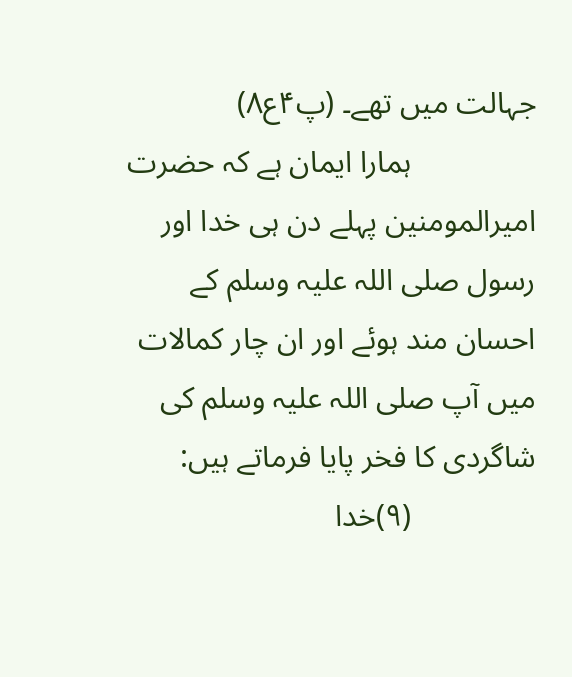جہالت میں تھے۔ (پ۴ع۸)
                ہمارا ایمان ہے کہ حضرت امیرالمومنین پہلے دن ہی خدا اور رسول صلی اللہ علیہ وسلم کے احسان مند ہوئے اور ان چار کمالات میں آپ صلی اللہ علیہ وسلم کی شاگردی کا فخر پایا فرماتے ہیں:
                (۹)خدا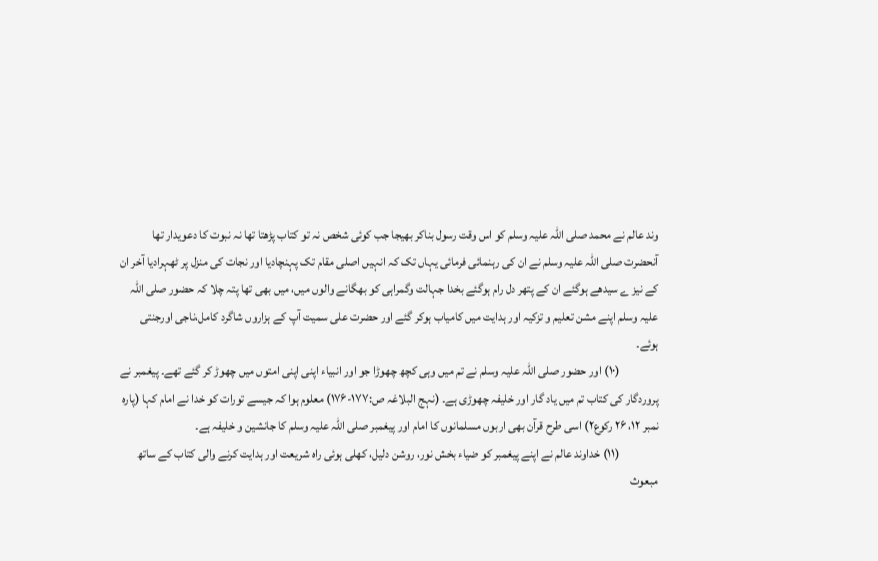وند عالم نے محمد صلی اللہ علیہ وسلم کو اس وقت رسول بناکر بھیجا جب کوئی شخص نہ تو کتاب پڑھتا تھا نہ نبوت کا دعویدار تھا آنحضرت صلی اللہ علیہ وسلم نے ان کی رہنمائی فرمائی یہاں تک کہ انہیں اصلی مقام تک پہنچادیا اور نجات کی منزل پر ٹھہرادیا آخر ان کے نیز ے سیدھے ہوگئے ان کے پتھر دل رام ہوگئے بخدا جہالت وگمراہی کو بھگانے والوں میں، میں بھی تھا پتہ چلا کہ حضور صلی اللہ علیہ وسلم اپنے مشن تعلیم و تزکیہ اور ہدایت میں کامیاب ہوکر گئے اور حضرت علی سمیت آپ کے ہزاروں شاگرد کامل،ناجی اورجنتی ہوئے۔
                (۱۰) اور حضور صلی اللہ علیہ وسلم نے تم میں وہی کچھ چھوڑا جو اور انبیاء اپنی اپنی امتوں میں چھوڑ کر گئے تھے۔ پیغمبر نے پروردگار کی کتاب تم میں یاد گار اور خلیفہ چھوڑی ہے۔ (نہج البلاغہ ص:۱۷۷-۱۷۶) معلوم ہوا کہ جیسے تورات کو خدا نے امام کہا (پارہ نمبر ۱۲، ۲۶ رکوع۲) اسی طرح قرآن بھی اربوں مسلمانوں کا امام اور پیغمبر صلی اللہ علیہ وسلم کا جانشین و خلیفہ ہے۔
                (۱۱) خداوند عالم نے اپنے پیغمبر کو ضیاء بخش نور، روشن دلیل، کھلی ہوئی راہ شریعت اور ہدایت کرنے والی کتاب کے ساتھ مبعوث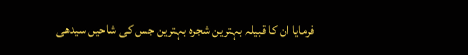فرمایا ان کا قبیلہ بہترین شجرہ بہترین جس کی شاحیں سیدھی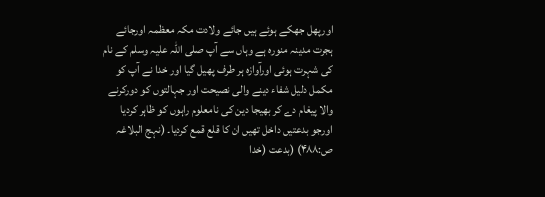اورپھل جھکے ہوئے ہیں جائے ولادت مکہ معظمہ اورجائے ہجرت مدینہ منورہ ہے وہاں سے آپ صلی اللہ علیہ وسلم کے نام کی شہرت ہوئی اورآوازہ ہر طرف پھیل گیا اور خدا نے آپ کو مکمل دلیل شفاء دینے والی نصیحت اور جہالتوں کو دورکرنے والا پیغام دے کر بھیجا دین کی نامعلوم راہوں کو ظاہر کردیا اورجو بدعتیں داخل تھیں ان کا قلع قمع کردیا۔ (نہج البلاغہ ص:۴۸۸) (بدعت (خدا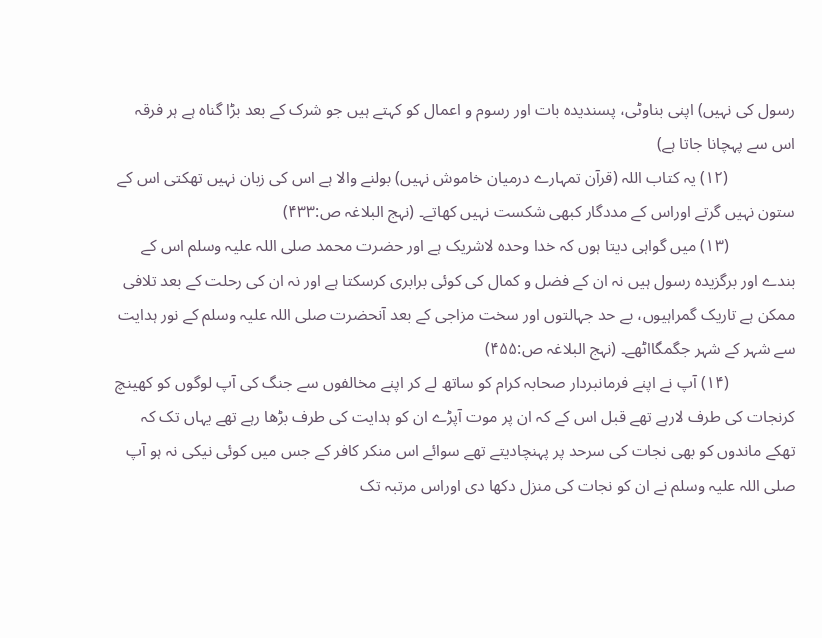رسول کی نہیں) اپنی بناوٹی، پسندیدہ بات اور رسوم و اعمال کو کہتے ہیں جو شرک کے بعد بڑا گناہ ہے ہر فرقہ اس سے پہچانا جاتا ہے)
                (۱۲) یہ کتاب اللہ (قرآن تمہارے درمیان خاموش نہیں) بولنے والا ہے اس کی زبان نہیں تھکتی اس کے ستون نہیں گرتے اوراس کے مددگار کبھی شکست نہیں کھاتے۔ (نہج البلاغہ ص:۴۳۳)
                (۱۳) میں گواہی دیتا ہوں کہ خدا وحدہ لاشریک ہے اور حضرت محمد صلی اللہ علیہ وسلم اس کے بندے اور برگزیدہ رسول ہیں نہ ان کے فضل و کمال کی کوئی برابری کرسکتا ہے اور نہ ان کی رحلت کے بعد تلافی ممکن ہے تاریک گمراہیوں، بے حد جہالتوں اور سخت مزاجی کے بعد آنحضرت صلی اللہ علیہ وسلم کے نور ہدایت سے شہر کے شہر جگمگااٹھے۔ (نہج البلاغہ ص:۴۵۵)
                (۱۴) آپ نے اپنے فرمانبردار صحابہ کرام کو ساتھ لے کر اپنے مخالفوں سے جنگ کی آپ لوگوں کو کھینچ کرنجات کی طرف لارہے تھے قبل اس کے کہ ان پر موت آپڑے ان کو ہدایت کی طرف بڑھا رہے تھے یہاں تک کہ تھکے ماندوں کو بھی نجات کی سرحد پر پہنچادیتے تھے سوائے اس منکر کافر کے جس میں کوئی نیکی نہ ہو آپ صلی اللہ علیہ وسلم نے ان کو نجات کی منزل دکھا دی اوراس مرتبہ تک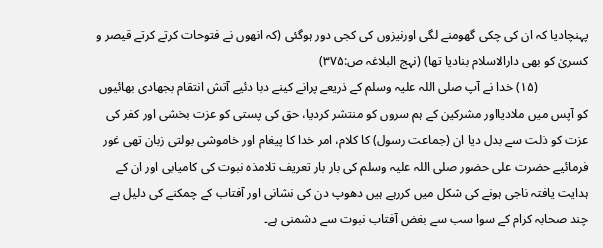پہنچادیا کہ ان کی چکی گھومنے لگی اورنیزوں کی کجی دور ہوگئی (کہ انھوں نے فتوحات کرتے کرتے قیصر و کسریٰ کو بھی دارالاسلام بنادیا تھا) (نہج البلاغہ ص:۳۷۵)
                (۱۵) خدا نے آپ صلی اللہ علیہ وسلم کے ذریعے پرانے کینے دبا دئیے آتش انتقام بجھادی بھائیوں کو آپس میں ملادیااور مشرکین کے ہم سروں کو منتشر کردیا، حق کی پستی کو عزت بخشی اور کفر کی عزت کو ذلت سے بدل دیا ان (جماعت رسول) کا کلام، امر خدا کا پیغام اور خاموشی بولتی زبان تھی غور فرمائیے حضرت علی حضور صلی اللہ علیہ وسلم کی بار بار تعریف تلامذہ نبوت کی کامیابی اور ان کے ہدایت یافتہ ناجی ہونے کی شکل میں کررہے ہیں دھوپ دن کی نشانی اور آفتاب کے چمکنے کی دلیل ہے چند صحابہ کرام کے سوا سب سے بغض آفتاب نبوت سے دشمنی ہے۔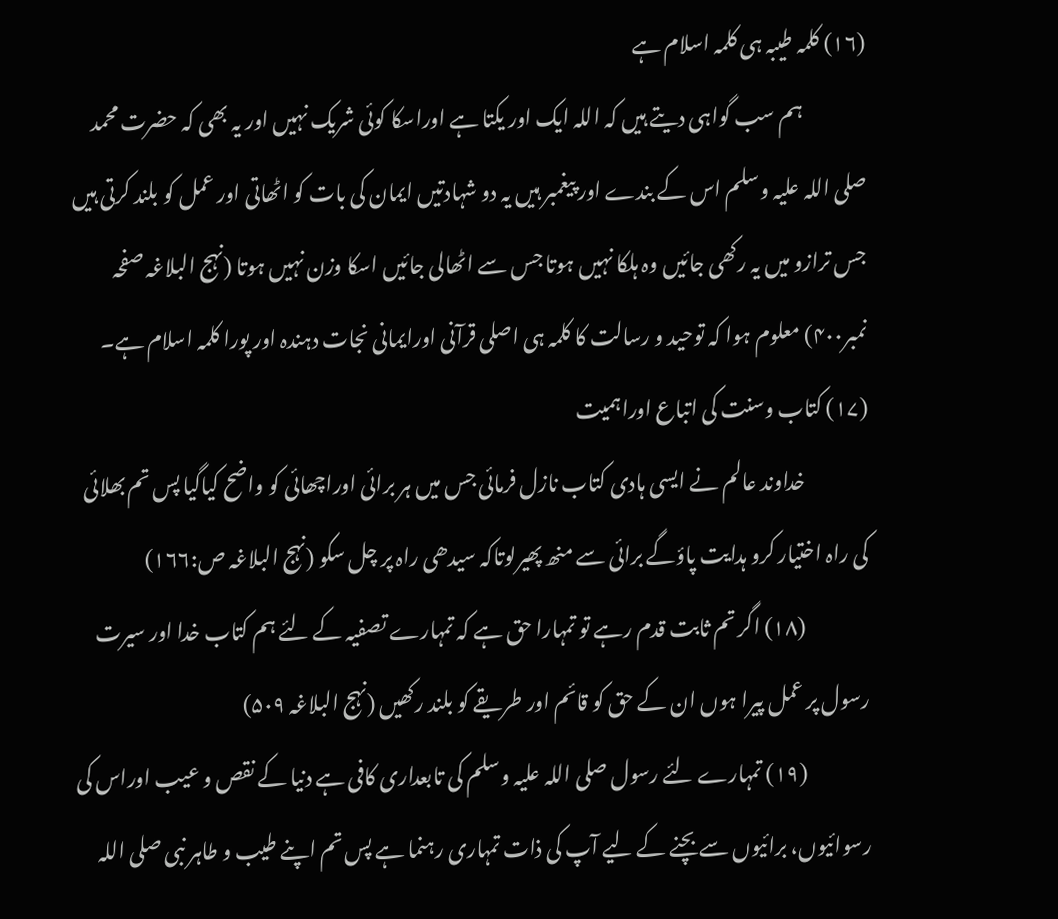(۱۶) کلمہ طیبہ ہی کلمہ اسلام ہے
                ہم سب گواہی دیتے ہیں کہ اللہ ایک اور یکتا ہے اوراسکا کوئی شریک نہیں اور یہ بھی کہ حضرت محمد صلی اللہ علیہ وسلم اس کے بندے اور پیغمبر ہیں یہ دو شہادتیں ایمان کی بات کو اٹھاتی اور عمل کو بلند کرتی ہیں جس ترازو میں یہ رکھی جائیں وہ ہلکا نہیں ہوتا جس سے اٹھالی جائیں اسکا وزن نہیں ہوتا (نہج البلاغہ صفحہ نمبر۴۰۰) معلوم ہوا کہ توحید و رسالت کا کلمہ ہی اصلی قرآنی اورایمانی نجات دہندہ اور پورا کلمہ اسلام ہے۔
(۱۷) کتاب وسنت کی اتباع اوراہمیت
                خداوند عالم نے ایسی ہادی کتاب نازل فرمائی جس میں ہر برائی اوراچھائی کو واضح کیاگیا پس تم بھلائی کی راہ اختیار کرو ہدایت پاؤگے برائی سے منھ پھیرلوتاکہ سیدھی راہ پر چل سکو (نہج البلاغہ ص:۱۶۶)
                (۱۸) اگر تم ثابت قدم رہے تو تمہارا حق ہے کہ تمہارے تصفیہ کے لئے ہم کتاب خدا اور سیرت رسول پر عمل پیرا ہوں ان کے حق کو قائم اور طریقے کو بلند رکھیں (نہج البلاغہ ۵۰۹)
                (۱۹) تمہارے لئے رسول صلی اللہ علیہ وسلم کی تابعداری کافی ہے دنیا کے نقص و عیب اوراس کی رسوائیوں، برائیوں سے بچنے کے لیے آپ کی ذات تمہاری رہنما ہے پس تم اپنے طیب و طاہر نبی صلی اللہ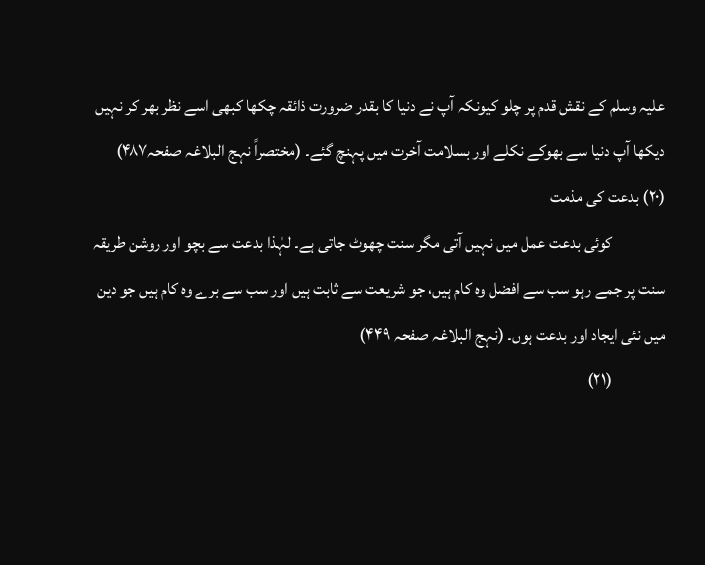علیہ وسلم کے نقش قدم پر چلو کیونکہ آپ نے دنیا کا بقدر ضرورت ذائقہ چکھا کبھی اسے نظر بھر کر نہیں دیکھا آپ دنیا سے بھوکے نکلے اور بسلامت آخرت میں پہنچ گئے۔ (مختصراً نہج البلاغہ صفحہ۴۸۷)
(۲۰) بدعت کی مذمت
                کوئی بدعت عمل میں نہیں آتی مگر سنت چھوٹ جاتی ہے۔ لہٰذا بدعت سے بچو اور روشن طریقہ سنت پر جمے رہو سب سے افضل وہ کام ہیں، جو شریعت سے ثابت ہیں اور سب سے برے وہ کام ہیں جو دین میں نئی ایجاد اور بدعت ہوں۔ (نہج البلاغہ صفحہ ۴۴۹)
                (۲۱)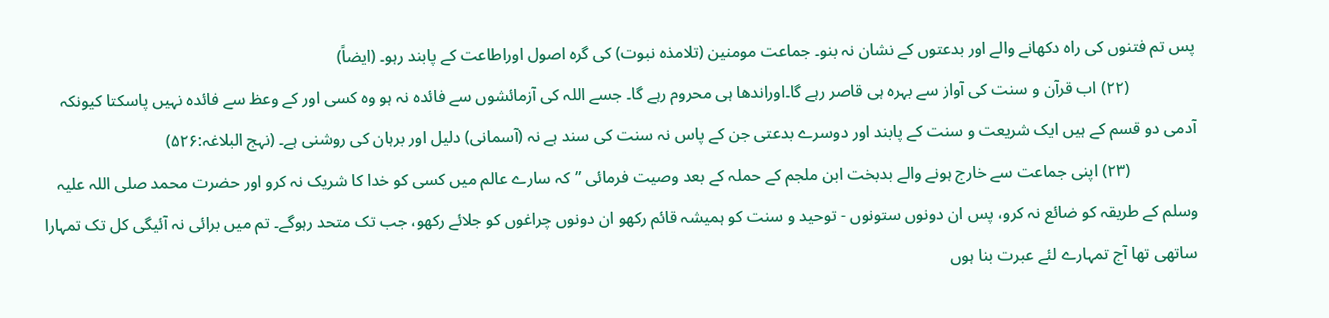پس تم فتنوں کی راہ دکھانے والے اور بدعتوں کے نشان نہ بنو۔ جماعت مومنین (تلامذہ نبوت) کی گرہ اصول اوراطاعت کے پابند رہو۔ (ایضاً)
                (۲۲) اب قرآن و سنت کی آواز سے بہرہ ہی قاصر رہے گا۔اوراندھا ہی محروم رہے گا۔ جسے اللہ کی آزمائشوں سے فائدہ نہ ہو وہ کسی اور کے وعظ سے فائدہ نہیں پاسکتا کیونکہ آدمی دو قسم کے ہیں ایک شریعت و سنت کے پابند اور دوسرے بدعتی جن کے پاس نہ سنت کی سند ہے نہ (آسمانی) دلیل اور برہان کی روشنی ہے۔ (نہج البلاغہ:۵۲۶)
                (۲۳) اپنی جماعت سے خارج ہونے والے بدبخت ابن ملجم کے حملہ کے بعد وصیت فرمائی ”کہ سارے عالم میں کسی کو خدا کا شریک نہ کرو اور حضرت محمد صلی اللہ علیہ وسلم کے طریقہ کو ضائع نہ کرو، پس ان دونوں ستونوں - توحید و سنت کو ہمیشہ قائم رکھو ان دونوں چراغوں کو جلائے رکھو، جب تک متحد رہوگے۔ تم میں برائی نہ آئیگی کل تک تمہارا ساتھی تھا آج تمہارے لئے عبرت بنا ہوں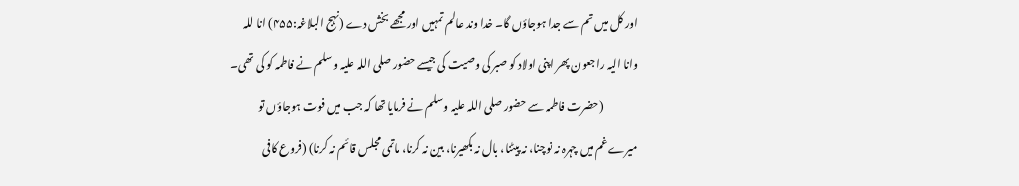اور کل میں تم سے جدا ہوجاؤں گا۔ خدا وند عالم تمہیں اور مجھے بخش دے (نہج البلاغہ:۴۵۵) انا للہ وانا الیہ راجعون پھر اپنی اولاد کو صبر کی وصیت کی جیسے حضور صلی اللہ علیہ وسلم نے فاطمہ کو کی تھی۔
                (حضرت فاطمہ سے حضور صلی اللہ علیہ وسلم نے فرمایا تھا کہ جب میں فوت ہوجاؤں تو میرے غم میں چہرہ نہ نوچنا، نہ پیٹنا، بال نہ بکھیرنا، بین نہ کرنا، ماتمی مجلس قائم نہ کرنا) (فروع کافی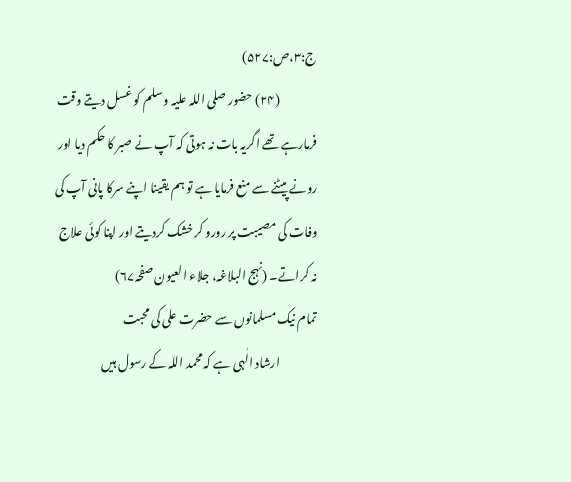ج:۳،ص:۵۲۷)
                (۲۴) حضور صلی اللہ علیہ وسلم کو غسل دیتے وقت فرمارہے تھے اگریہ بات نہ ہوتی کہ آپ نے صبر کا حکم دیا اور رونے پیٹنے سے منع فرمایا ہے تو ہم یقینا اپنے سرکا پانی آپ کی وفات کی مصیبت پر رورو کر خشک کردیتے اور اپنا کوئی علاج نہ کراتے۔ (نہج البلاغہ، جلاء العیون صفحہ۶۷)
تمام نیک مسلمانوں سے حضرت علی کی محبت
                ارشاد الٰہی ہے کہ محمد اللہ کے رسول ہیں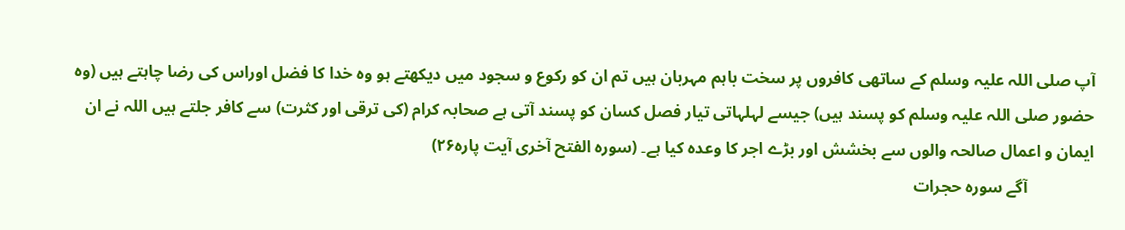آپ صلی اللہ علیہ وسلم کے ساتھی کافروں پر سخت باہم مہربان ہیں تم ان کو رکوع و سجود میں دیکھتے ہو وہ خدا کا فضل اوراس کی رضا چاہتے ہیں (وہ حضور صلی اللہ علیہ وسلم کو پسند ہیں) جیسے لہلہاتی تیار فصل کسان کو پسند آتی ہے صحابہ کرام (کی ترقی اور کثرت) سے کافر جلتے ہیں اللہ نے ان ایمان و اعمال صالحہ والوں سے بخشش اور بڑے اجر کا وعدہ کیا ہے۔ (سورہ الفتح آخری آیت پارہ۲۶)
                آگے سورہ حجرات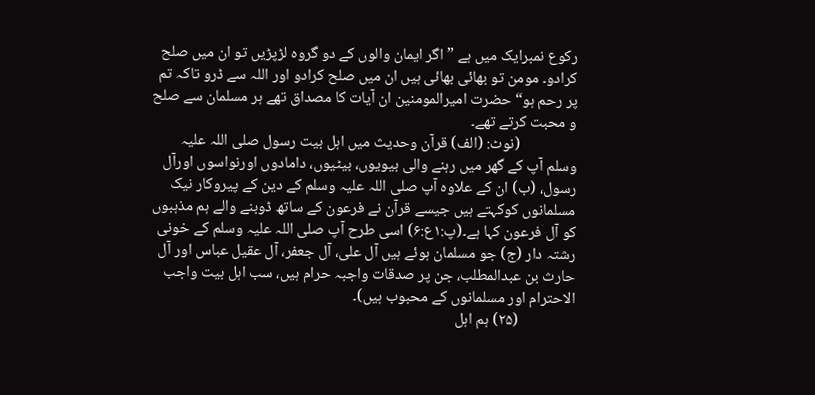رکوع نمبرایک میں ہے ”اگر ایمان والوں کے دو گروہ لڑپڑیں تو ان میں صلح کرادو۔ مومن تو بھائی بھائی ہیں ان میں صلح کرادو اور اللہ سے ڈرو تاکہ تم پر رحم ہو“ حضرت امیرالمومنین ان آیات کا مصداق تھے ہر مسلمان سے صلح و محبت کرتے تھے۔
                (نوٹ: (الف) قرآن وحدیث میں اہل بیت رسول صلی اللہ علیہ وسلم آپ کے گھر میں رہنے والی بیویوں، بیٹیوں، دامادوں اورنواسوں اورآل رسول، (ب) ان کے علاوہ آپ صلی اللہ علیہ وسلم کے دین کے پیروکار نیک مسلمانوں کوکہتے ہیں جیسے قرآن نے فرعون کے ساتھ ڈوبنے والے ہم مذہبوں کو آل فرعون کہا ہے۔(پ:۱ع:۶) اسی طرح آپ صلی اللہ علیہ وسلم کے خونی رشتہ دار (ج) جو مسلمان ہوئے ہیں آل علی، آل جعفر، آل عقیل عباس اور آل حارث بن عبدالمطلب، جن پر صدقات واجبہ حرام ہیں، سب اہل بیت واجب الاحترام اور مسلمانوں کے محبوب ہیں)۔
                (۲۵) ہم اہل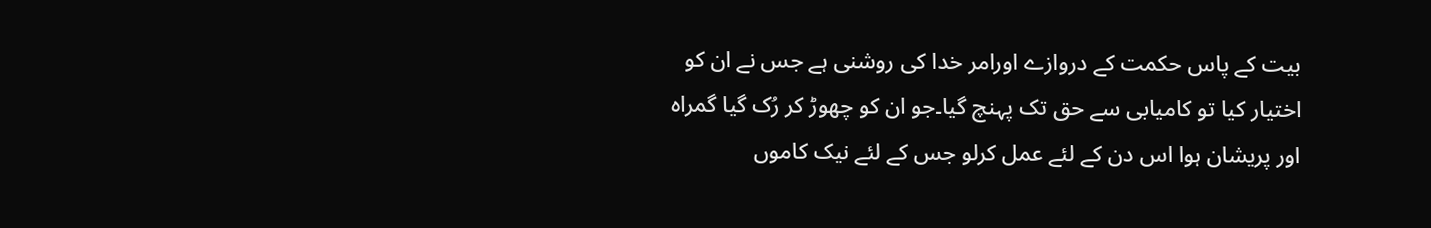بیت کے پاس حکمت کے دروازے اورامر خدا کی روشنی ہے جس نے ان کو اختیار کیا تو کامیابی سے حق تک پہنچ گیا۔جو ان کو چھوڑ کر رُک گیا گمراہ اور پریشان ہوا اس دن کے لئے عمل کرلو جس کے لئے نیک کاموں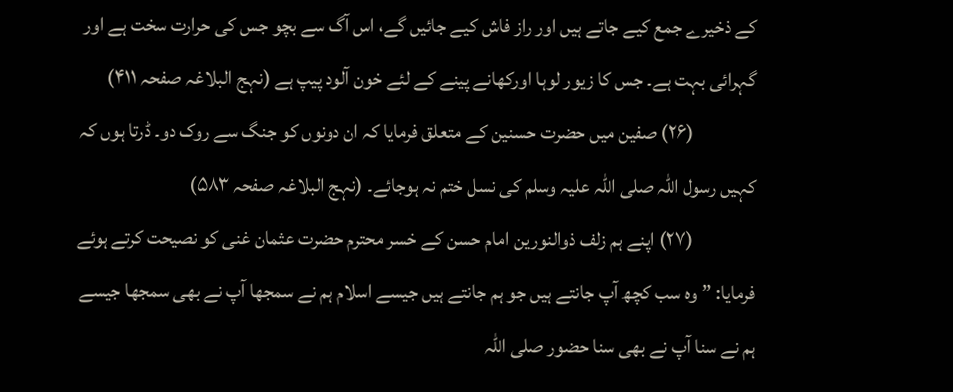کے ذخیرے جمع کیے جاتے ہیں اور راز فاش کیے جائیں گے، اس آگ سے بچو جس کی حرارت سخت ہے اور گہرائی بہت ہے۔ جس کا زیور لوہا اورکھانے پینے کے لئے خون آلود پیپ ہے (نہج البلاغہ صفحہ ۴۱۱)
                (۲۶) صفین میں حضرت حسنین کے متعلق فرمایا کہ ان دونوں کو جنگ سے روک دو۔ ڈرتا ہوں کہ کہیں رسول اللہ صلی اللہ علیہ وسلم کی نسل ختم نہ ہوجائے۔ (نہج البلاغہ صفحہ ۵۸۳)
                (۲۷) اپنے ہم زلف ذوالنورین امام حسن کے خسر محترم حضرت عثمان غنی کو نصیحت کرتے ہوئے فرمایا: ”وہ سب کچھ آپ جانتے ہیں جو ہم جانتے ہیں جیسے اسلام ہم نے سمجھا آپ نے بھی سمجھا جیسے ہم نے سنا آپ نے بھی سنا حضور صلی اللہ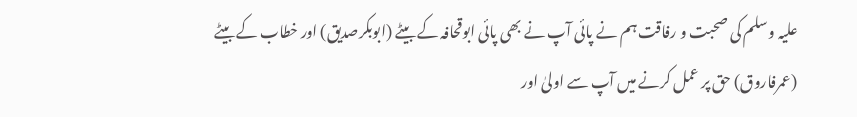علیہ وسلم کی صحبت و رفاقت ہم نے پائی آپ نے بھی پائی ابوقحافہ کے بیٹے (ابوبکرصدیق) اور خطاب کے بیٹے (عمرفاروق) حق پر عمل کرنے میں آپ سے اولیٰ اور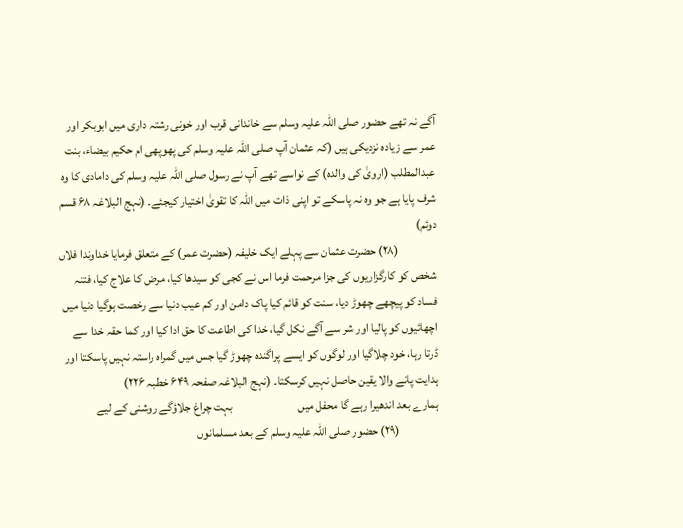آگے نہ تھے حضور صلی اللہ علیہ وسلم سے خاندانی قرب اور خونی رشتہ داری میں ابوبکر اور عمر سے زیادہ نزدیکی ہیں (کہ عثمان آپ صلی اللہ علیہ وسلم کی پھوپھی ام حکیم بیضاء، بنت عبدالمطلب (ارویٰ کی والدہ) کے نواسے تھے آپ نے رسول صلی اللہ علیہ وسلم کی دامادی کا وہ شرف پایا ہے جو وہ نہ پاسکے تو اپنی ذات میں اللہ کا تقویٰ اختیار کیجئے۔ (نہج البلاغہ ۶۸ قسم دوئم)
                (۲۸) حضرت عثمان سے پہلے ایک خلیفہ (حضرت عمر) کے متعلق فرمایا خداوندا فلاں شخص کو کارگزاریوں کی جزا مرحمت فرما اس نے کجی کو سیدھا کیا، مرض کا علاج کیا، فتنہ فساد کو پیچھے چھوڑ دیا، سنت کو قائم کیا پاک دامن اور کم عیب دنیا سے رخصت ہوگیا دنیا میں اچھائیوں کو پالیا اور شر سے آگے نکل گیا، خدا کی اطاعت کا حق ادا کیا اور کما حقہ خدا سے ڈرتا رہا، خود چلاگیا اور لوگوں کو ایسے پراگندہ چھوڑ گیا جس میں گمراہ راستہ نہیں پاسکتا اور ہدایت پانے والا یقین حاصل نہیں کرسکتا۔ (نہج البلاغہ صفحہ ۶۴۹ خطبہ ۲۲۶)
ہمارے بعد اندھیرا رہے گا محفل میں                           بہت چراغ جلاؤگے روشنی کے لیے
                (۲۹) حضور صلی اللہ علیہ وسلم کے بعد مسلمانوں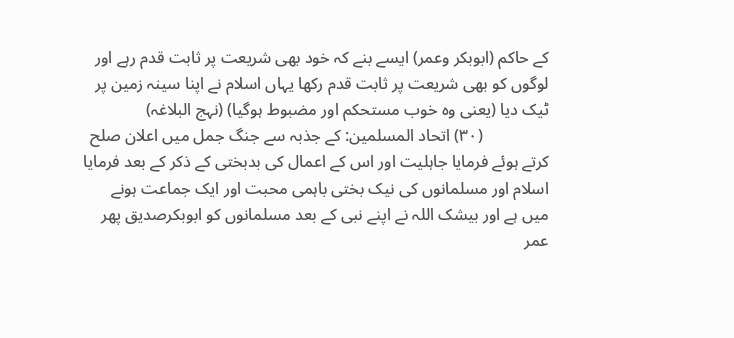کے حاکم (ابوبکر وعمر) ایسے بنے کہ خود بھی شریعت پر ثابت قدم رہے اور لوگوں کو بھی شریعت پر ثابت قدم رکھا یہاں اسلام نے اپنا سینہ زمین پر ٹیک دیا (یعنی وہ خوب مستحکم اور مضبوط ہوگیا) (نہج البلاغہ)
                (۳۰) اتحاد المسلمین: کے جذبہ سے جنگ جمل میں اعلان صلح کرتے ہوئے فرمایا جاہلیت اور اس کے اعمال کی بدبختی کے ذکر کے بعد فرمایا اسلام اور مسلمانوں کی نیک بختی باہمی محبت اور ایک جماعت ہونے میں ہے اور بیشک اللہ نے اپنے نبی کے بعد مسلمانوں کو ابوبکرصدیق پھر عمر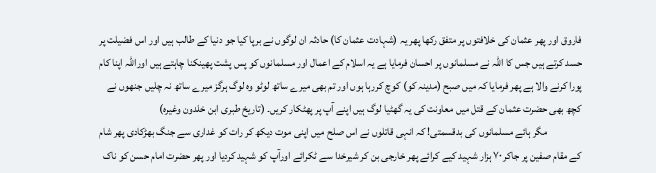فاروق اور پھر عثمان کی خلافتوں پر متفق رکھا پھر یہ (شہادت عثمان کا) حادثہ ان لوگوں نے برپا کیا جو دنیا کے طالب ہیں اور اس فضیلت پر حسد کرتے ہیں جس کا اللہ نے مسلمانوں پر احسان فرمایا ہے یہ اسلام کے اعمال اور مسلمانوں کو پس پشت پھینکنا چاہتے ہیں اوراللہ اپنا کام پورا کرنے والا ہے پھر فرمایا کہ میں صبح (مدینہ کو) کوچ کررہا ہوں اور تم بھی میرے ساتھ لوٹو وہ لوگ ہرگز میرے ساتھ نہ چلیں جنھوں نے کچھ بھی حضرت عثمان کے قتل میں معاونت کی یہ گھٹیا لوگ ہیں اپنے آپ پر پھٹکار کریں۔ (تاریخ طبری ابن خلدون وغیرہ)
                مگر ہائے مسلمانوں کی بدقسمتی! کہ انہی قاتلوں نے اس صلح میں اپنی موت دیکھ کر رات کو غداری سے جنگ بھڑکادی پھر شام کے مقام صفین پر جاکر ۷۰ ہزار شہید کیے کرائے پھر خارجی بن کر شیرخدا سے ٹکرائے اورآپ کو شہید کردیا اور پھر حضرت امام حسن کو ناک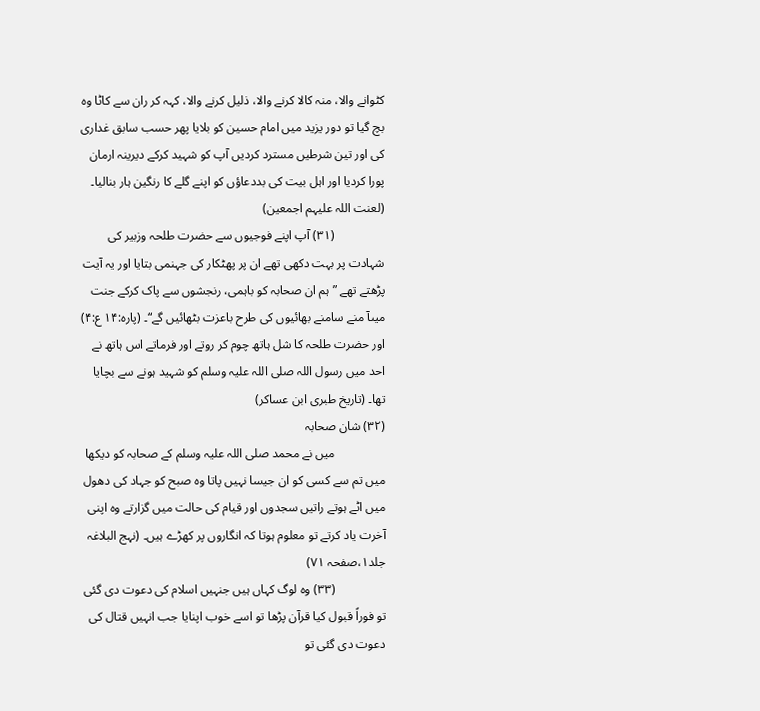کٹوانے والا، منہ کالا کرنے والا، ذلیل کرنے والا، کہہ کر ران سے کاٹا وہ بچ گیا تو دور یزید میں امام حسین کو بلایا پھر حسب سابق غداری کی اور تین شرطیں مسترد کردیں آپ کو شہید کرکے دیرینہ ارمان پورا کردیا اور اہل بیت کی بددعاؤں کو اپنے گلے کا رنگین ہار بنالیا۔ (لعنت اللہ علیہم اجمعین)
                (۳۱) آپ اپنے فوجیوں سے حضرت طلحہ وزبیر کی شہادت پر بہت دکھی تھے ان پر پھٹکار کی جہنمی بتایا اور یہ آیت پڑھتے تھے ”ہم ان صحابہ کو باہمی، رنجشوں سے پاک کرکے جنت میںآ منے سامنے بھائیوں کی طرح باعزت بٹھائیں گے“۔ (پارہ:۱۴ ع:۴) اور حضرت طلحہ کا شل ہاتھ چوم کر روتے اور فرماتے اس ہاتھ نے احد میں رسول اللہ صلی اللہ علیہ وسلم کو شہید ہونے سے بچایا تھا۔ (تاریخ طبری ابن عساکر)
(۳۲) شان صحابہ
                میں نے محمد صلی اللہ علیہ وسلم کے صحابہ کو دیکھا میں تم سے کسی کو ان جیسا نہیں پاتا وہ صبح کو جہاد کی دھول میں اٹے ہوتے راتیں سجدوں اور قیام کی حالت میں گزارتے وہ اپنی آخرت یاد کرتے تو معلوم ہوتا کہ انگاروں پر کھڑے ہیں۔ (نہج البلاغہ جلد۱،صفحہ ۷۱)
                (۳۳) وہ لوگ کہاں ہیں جنہیں اسلام کی دعوت دی گئی تو فوراً قبول کیا قرآن پڑھا تو اسے خوب اپنایا جب انہیں قتال کی دعوت دی گئی تو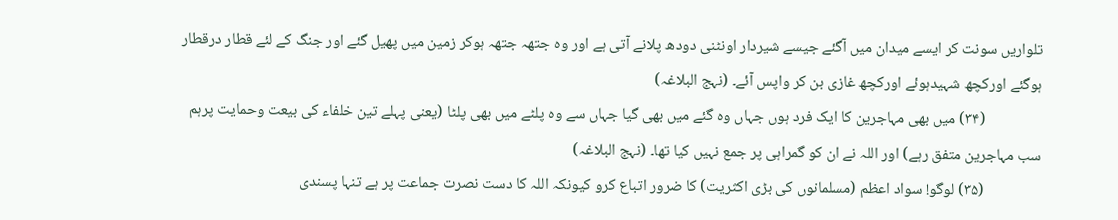تلواریں سونت کر ایسے میدان میں آگئے جیسے شیردار اونٹنی دودھ پلانے آتی ہے اور وہ جتھہ جتھہ ہوکر زمین میں پھیل گئے اور جنگ کے لئے قطار درقطار ہوگئے اورکچھ شہیدہوئے اورکچھ غازی بن کر واپس آئے۔ (نہج البلاغہ)
                (۳۴) میں بھی مہاجرین کا ایک فرد ہوں جہاں وہ گئے میں بھی گیا جہاں سے وہ پلٹے میں بھی پلٹا (یعنی پہلے تین خلفاء کی بیعت وحمایت پرہم سب مہاجرین متفق رہے) اور اللہ نے ان کو گمراہی پر جمع نہیں کیا تھا۔ (نہج البلاغہ)
                (۳۵) لوگو! سواد اعظم (مسلمانوں کی بڑی اکثریت) کا ضرور اتباع کرو کیونکہ اللہ کا دست نصرت جماعت پر ہے تنہا پسندی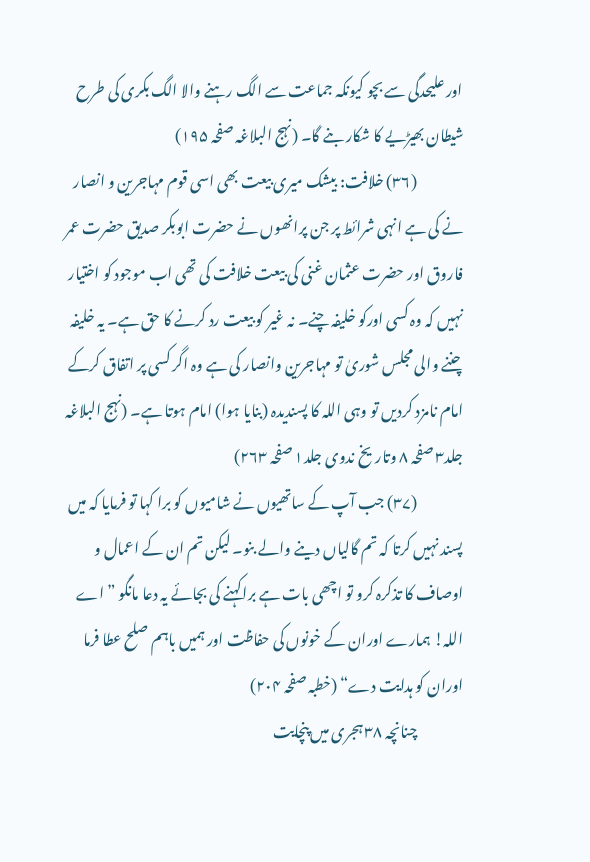اور علیحدگی سے بچو کیونکہ جماعت سے الگ رہنے والا الگ بکری کی طرح شیطان بھیڑیے کا شکار بنے گا۔ (نہج البلاغہ صفحہ ۱۹۵)
                (۳۶) خلافت: بیشک میری بیعت بھی اسی قوم مہاجرین و انصار نے کی ہے انہی شرائط پر جن پرانھوں نے حضرت ابوبکر صدیق حضرت عمر فاروق اور حضرت عثمان غنی کی بیعت خلافت کی تھی اب موجود کو اختیار نہیں کہ وہ کسی اورکو خلیفہ چنے۔ نہ غیر کو بیعت رد کرنے کا حق ہے۔ یہ خلیفہ چننے والی مجلس شوریٰ تو مہاجرین وانصار کی ہے وہ اگر کسی پر اتفاق کرکے امام نامزد کردیں تو وہی اللہ کا پسندیدہ (بنایا ہوا) امام ہوتا ہے۔ (نہج البلاغہ جلد۳ صفحہ ۸ وتاریخ ندوی جلد۱ صفحہ ۲۶۳)
                (۳۷) جب آپ کے ساتھیوں نے شامیوں کو برا کہا تو فرمایا کہ میں پسند نہیں کرتا کہ تم گالیاں دینے والے بنو۔ لیکن تم ان کے اعمال و اوصاف کا تذکرہ کرو تو اچھی بات ہے براکہنے کی بجائے یہ دعا مانگو ”اے اللہ! ہمارے اوران کے خونوں کی حفاظت اور ہمیں باہم صلح عطا فرما اوران کو ہدایت دے“ (خطبہ صفحہ ۲۰۴)
                چنانچہ ۳۸ ہجری میں پنچایت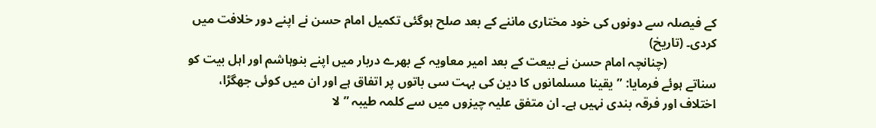کے فیصلہ سے دونوں کی خود مختاری ماننے کے بعد صلح ہوگئی تکمیل امام حسن نے اپنے دور خلافت میں کردی۔ (تاریخ)
                (چنانچہ امام حسن نے بیعت کے بعد امیر معاویہ کے بھرے دربار میں اپنے بنوہاشم اور اہل بیت کو سناتے ہوئے فرمایا: ”یقینا مسلمانوں کا دین کی بہت سی باتوں پر اتفاق ہے اور ان میں کوئی جھگڑا، اختلاف اور فرقہ بندی نہیں ہے۔ ان متفق علیہ چیزوں میں سے کلمہ طیبہ ”لا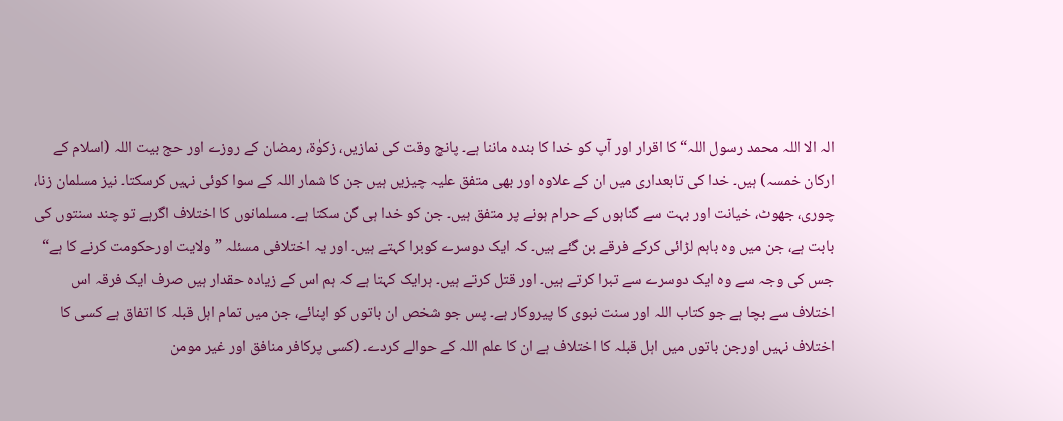الہ الا اللہ محمد رسول اللہ“ کا اقرار اور آپ کو خدا کا بندہ ماننا ہے۔ پانچ وقت کی نمازیں، زکوٰة، رمضان کے روزے اور حج بیت اللہ (اسلام کے ارکان خمسہ) ہیں۔ خدا کی تابعداری میں ان کے علاوہ اور بھی متفق علیہ چیزیں ہیں جن کا شمار اللہ کے سوا کوئی نہیں کرسکتا۔ نیز مسلمان زنا، چوری، جھوٹ، خیانت اور بہت سے گناہوں کے حرام ہونے پر متفق ہیں۔ جن کو خدا ہی گن سکتا ہے۔ مسلمانوں کا اختلاف اگرہے تو چند سنتوں کی بابت ہے، جن میں وہ باہم لڑائی کرکے فرقے بن گئے ہیں۔ کہ ایک دوسرے کوبرا کہتے ہیں۔ اور یہ اختلافی مسئلہ ”ولایت اورحکومت کرنے کا ہے“ جس کی وجہ سے وہ ایک دوسرے سے تبرا کرتے ہیں۔ اور قتل کرتے ہیں۔ ہرایک کہتا ہے کہ ہم اس کے زیادہ حقدار ہیں صرف ایک فرقہ اس اختلاف سے بچا ہے جو کتاب اللہ اور سنت نبوی کا پیروکار ہے۔ پس جو شخص ان باتوں کو اپنائے، جن میں تمام اہل قبلہ کا اتفاق ہے کسی کا اختلاف نہیں اورجن باتوں میں اہل قبلہ کا اختلاف ہے ان کا علم اللہ کے حوالے کردے۔ (کسی پرکافر منافق اور غیر مومن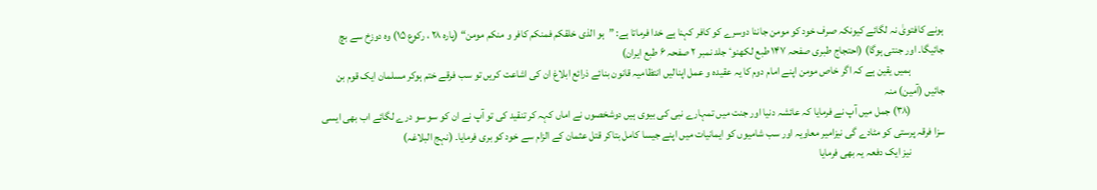ہونے کافتویٰ نہ لگائے کیونکہ صرف خود کو مومن جاننا دوسرے کو کافر کہنا ہے خدا فرماتا ہے: ”ہو الذی خلقکم فمنکم کافر و منکم مومن“ (پارہ ۲۸ ، رکوع ۱۵) وہ دوزخ سے بچ جائیگا۔ اور جنتی ہوگا) (احتجاج طبری صفحہ ۱۴۷ طبع لکھنوٴ جلد نمبر ۲ صفحہ ۶ طبع ایران)
                ہمیں یقین ہے کہ اگر خاص مومن اپنے امام دوم کا یہ عقیدہ و عمل اپنالیں انتظامیہ قانون بنائے ذرائع ابلاغ ان کی اشاعت کریں تو سب فرقے ختم ہوکر مسلمان ایک قوم بن جائیں (آمین) منہ
                (۳۸) جمل میں آپ نے فرمایا کہ عائشہ دنیا اور جنت میں تمہارے نبی کی بیوی ہیں دوشخصوں نے اماں کہہ کر تنقید کی تو آپ نے ان کو سو سو درے لگائے اب بھی ایسی سزا فرقہ پرستی کو مٹادے گی نیزامیر معاویہ اور سب شامیوں کو ایمانیات میں اپنے جیسا کامل بتاکر قتل عثمان کے الزام سے خود کو بری فرمایا۔ (نہج البلاغہ)
                نیز ایک دفعہ یہ بھی فرمایا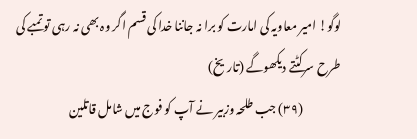لوگو! امیر معاویہ کی امارت کو برا نہ جاننا خدا کی قسم اگر وہ بھی نہ رہی تو تمبے کی طرح سرکٹتے دیکھوگے (تاریخ)
                (۳۹) جب طلحہ وزبیر نے آپ کو فوج میں شامل قاتلین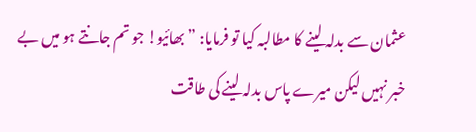عثمان سے بدلہ لینے کا مطالبہ کیا تو فرمایا: ”بھائیو! جو تم جانتے ہو میں بے خبر نہیں لیکن میرے پاس بدلہ لینے کی طاقت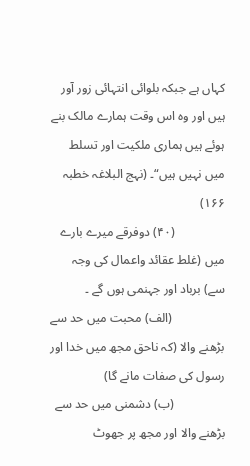کہاں ہے جبکہ بلوائی انتہائی زور آور ہیں اور وہ اس وقت ہمارے مالک بنے ہوئے ہیں ہماری ملکیت اور تسلط میں نہیں ہیں“۔ (نہج البلاغہ خطبہ ۱۶۶)
                (۴۰) دوفرقے میرے بارے میں (غلط عقائد واعمال کی وجہ سے) برباد اور جہنمی ہوں گے ۔
                 (الف) محبت میں حد سے بڑھنے والا (کہ ناحق مجھ میں خدا اور رسول کی صفات مانے گا)
                (ب) دشمنی میں حد سے بڑھنے والا اور مجھ پر جھوٹ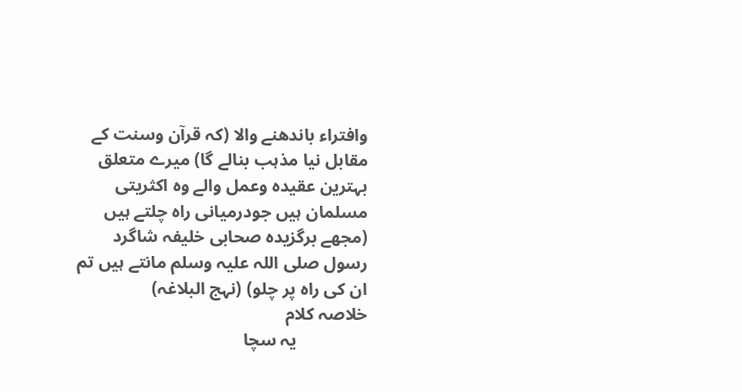وافتراء باندھنے والا (کہ قرآن وسنت کے مقابل نیا مذہب بنالے گا) میرے متعلق بہترین عقیدہ وعمل والے وہ اکثریتی مسلمان ہیں جودرمیانی راہ چلتے ہیں (مجھے برگزیدہ صحابی خلیفہ شاگرد رسول صلی اللہ علیہ وسلم مانتے ہیں تم ان کی راہ پر چلو) (نہج البلاغہ)
خلاصہ کلام
                یہ سچا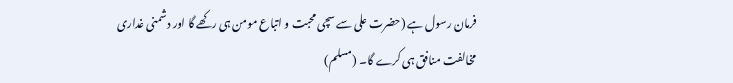فرمان رسول ہے (حضرت علی سے سچی محبت و اتباع مومن ہی رکھے گا اور دشمنی غداری مخالفت منافق ہی کرے گا۔ (مسلم)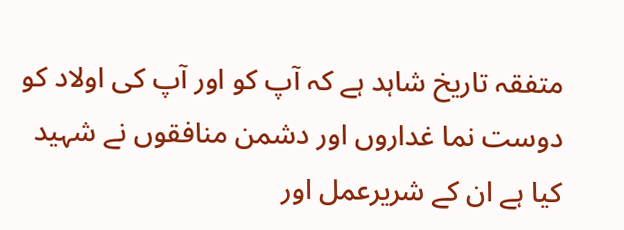متفقہ تاریخ شاہد ہے کہ آپ کو اور آپ کی اولاد کو دوست نما غداروں اور دشمن منافقوں نے شہید کیا ہے ان کے شریرعمل اور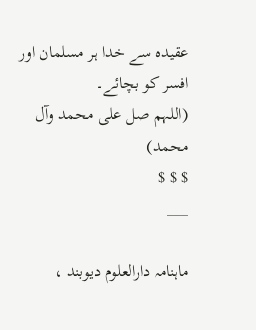عقیدہ سے خدا ہر مسلمان اور افسر کو بچائے۔
(اللہم صل علی محمد وآل محمد)
$ $ $
___

ماہنامہ دارالعلوم ديوبند ،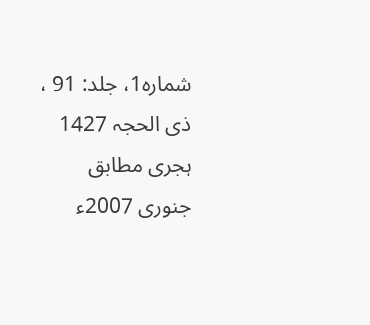شمارہ1، جلد: 91 ، ذی الحجہ 1427 ہجری مطابق جنوری 2007ء